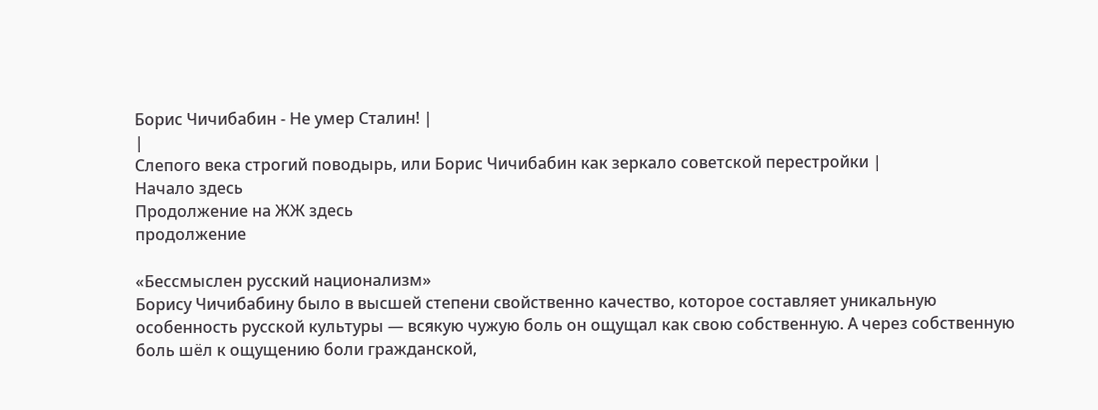Борис Чичибабин - Не умер Сталин! |
|
Слепого века строгий поводырь, или Борис Чичибабин как зеркало советской перестройки |
Начало здесь
Продолжение на ЖЖ здесь
продолжение

«Бессмыслен русский национализм»
Борису Чичибабину было в высшей степени свойственно качество, которое составляет уникальную особенность русской культуры — всякую чужую боль он ощущал как свою собственную. А через собственную боль шёл к ощущению боли гражданской,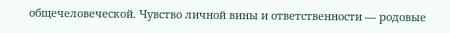общечеловеческой. Чувство личной вины и ответственности — родовые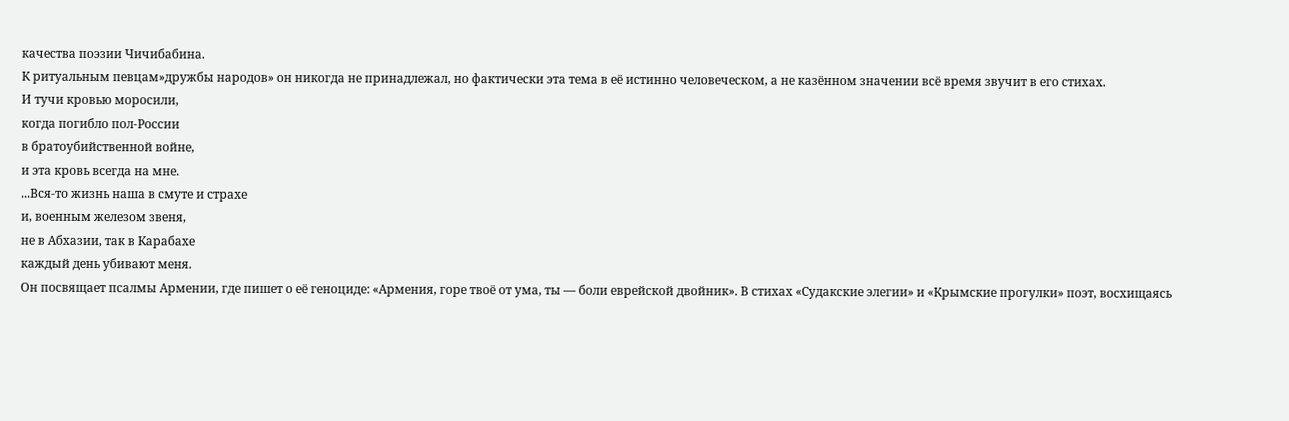качества поэзии Чичибабина.
К ритуальным певцам»дружбы народов» он никогда не принадлежал, но фактически эта тема в её истинно человеческом, а не казённом значении всё время звучит в его стихах.
И тучи кровью моросили,
когда погибло пол-России
в братоубийственной войне,
и эта кровь всегда на мне.
...Вся-то жизнь наша в смуте и страхе
и, военным железом звеня,
не в Абхазии, так в Карабахе
каждый день убивают меня.
Он посвящает псалмы Армении, где пишет о её геноциде: «Армения, горе твоё от ума, ты — боли еврейской двойник». В стихах «Судакские элегии» и «Крымские прогулки» поэт, восхищаясь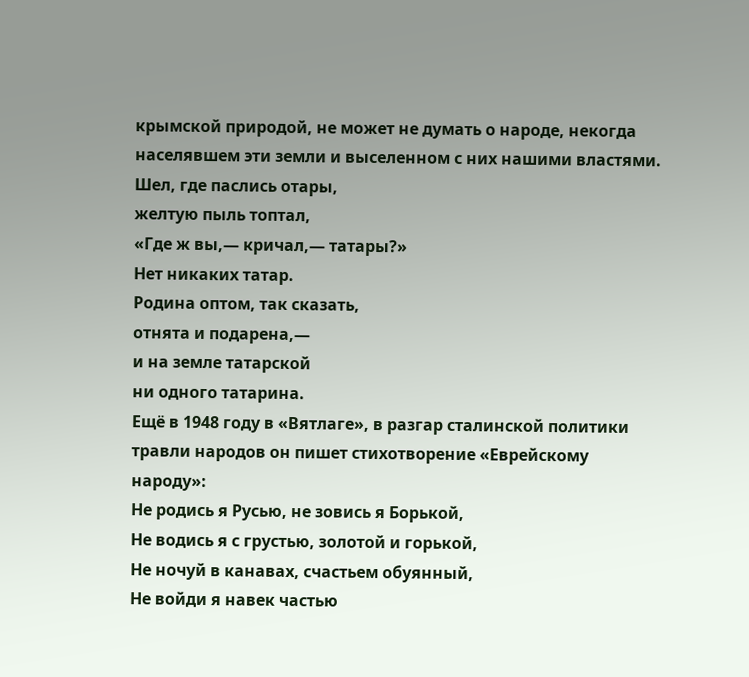крымской природой, не может не думать о народе, некогда населявшем эти земли и выселенном с них нашими властями.
Шел, где паслись отары,
желтую пыль топтал,
«Где ж вы,— кричал,— татары?»
Нет никаких татар.
Родина оптом, так сказать,
отнята и подарена,—
и на земле татарской
ни одного татарина.
Ещё в 1948 году в «Вятлаге», в разгар сталинской политики травли народов он пишет стихотворение «Еврейскому народу»:
Не родись я Русью, не зовись я Борькой,
Не водись я с грустью, золотой и горькой,
Не ночуй в канавах, счастьем обуянный,
Не войди я навек частью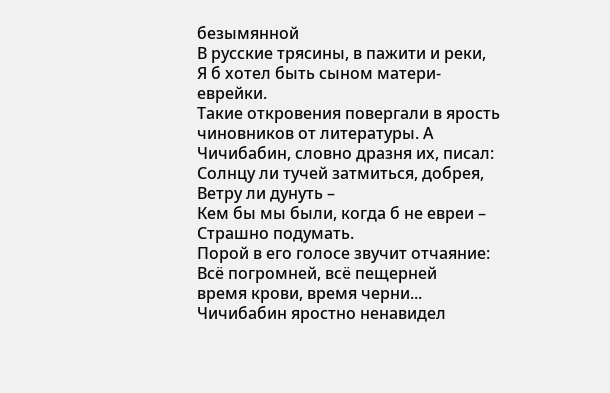безымянной
В русские трясины, в пажити и реки,
Я б хотел быть сыном матери-еврейки.
Такие откровения повергали в ярость чиновников от литературы. А Чичибабин, словно дразня их, писал:
Солнцу ли тучей затмиться, добрея,
Ветру ли дунуть –
Кем бы мы были, когда б не евреи –
Страшно подумать.
Порой в его голосе звучит отчаяние:
Всё погромней, всё пещерней
время крови, время черни...
Чичибабин яростно ненавидел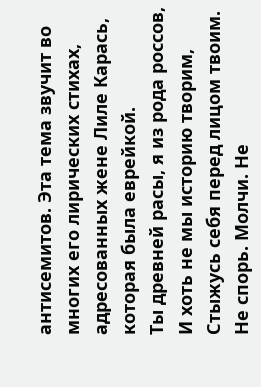антисемитов. Эта тема звучит во многих его лирических стихах, адресованных жене Лиле Карась, которая была еврейкой.
Ты древней расы, я из рода россов,
И хоть не мы историю творим,
Стыжусь себя перед лицом твоим.
Не спорь. Молчи. Не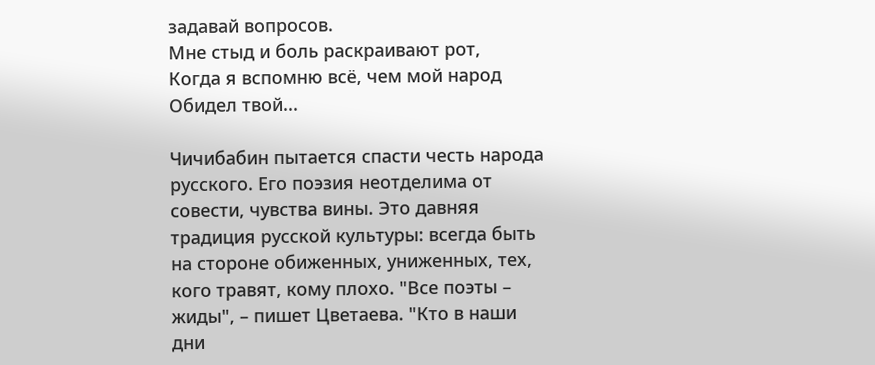задавай вопросов.
Мне стыд и боль раскраивают рот,
Когда я вспомню всё, чем мой народ
Обидел твой...

Чичибабин пытается спасти честь народа русского. Его поэзия неотделима от совести, чувства вины. Это давняя традиция русской культуры: всегда быть на стороне обиженных, униженных, тех, кого травят, кому плохо. "Все поэты – жиды", – пишет Цветаева. "Кто в наши дни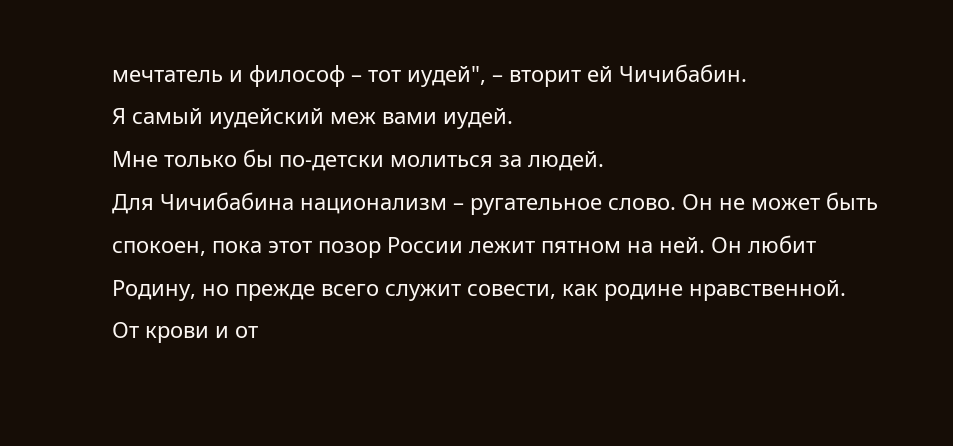мечтатель и философ – тот иудей", – вторит ей Чичибабин.
Я самый иудейский меж вами иудей.
Мне только бы по-детски молиться за людей.
Для Чичибабина национализм – ругательное слово. Он не может быть спокоен, пока этот позор России лежит пятном на ней. Он любит Родину, но прежде всего служит совести, как родине нравственной.
От крови и от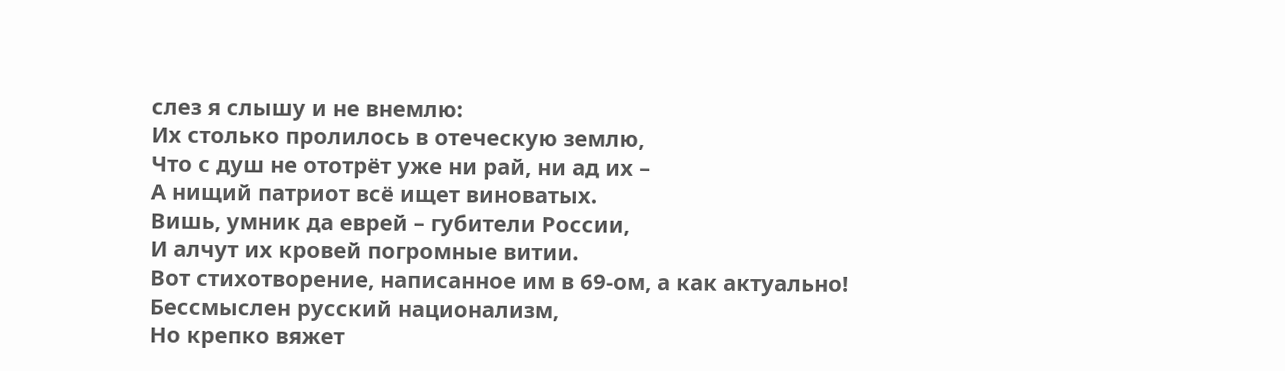слез я слышу и не внемлю:
Их столько пролилось в отеческую землю,
Что с душ не ототрёт уже ни рай, ни ад их –
А нищий патриот всё ищет виноватых.
Вишь, умник да еврей – губители России,
И алчут их кровей погромные витии.
Вот стихотворение, написанное им в 69-ом, а как актуально!
Бессмыслен русский национализм,
Но крепко вяжет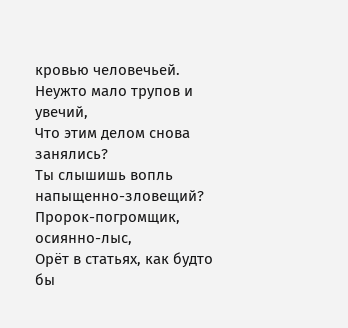кровью человечьей.
Неужто мало трупов и увечий,
Что этим делом снова занялись?
Ты слышишь вопль напыщенно-зловещий?
Пророк-погромщик, осиянно-лыс,
Орёт в статьях, как будто бы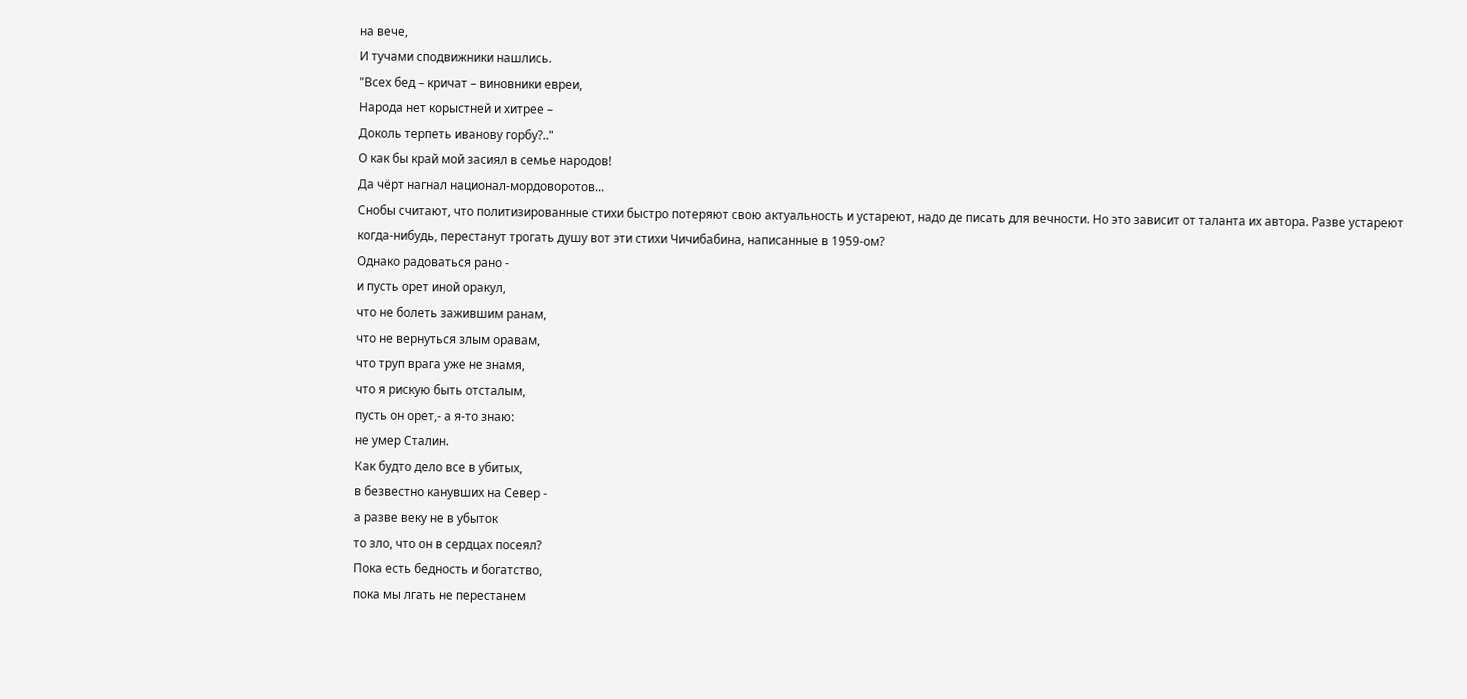на вече,
И тучами сподвижники нашлись.
"Всех бед – кричат – виновники евреи,
Народа нет корыстней и хитрее –
Доколь терпеть иванову горбу?.."
О как бы край мой засиял в семье народов!
Да чёрт нагнал национал-мордоворотов...
Снобы считают, что политизированные стихи быстро потеряют свою актуальность и устареют, надо де писать для вечности. Но это зависит от таланта их автора. Разве устареют когда-нибудь, перестанут трогать душу вот эти стихи Чичибабина, написанные в 1959-ом?
Однако радоваться рано -
и пусть орет иной оракул,
что не болеть зажившим ранам,
что не вернуться злым оравам,
что труп врага уже не знамя,
что я рискую быть отсталым,
пусть он орет,- а я-то знаю:
не умер Сталин.
Как будто дело все в убитых,
в безвестно канувших на Север -
а разве веку не в убыток
то зло, что он в сердцах посеял?
Пока есть бедность и богатство,
пока мы лгать не перестанем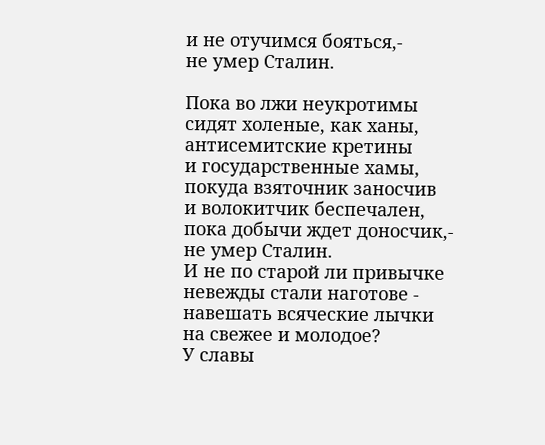и не отучимся бояться,-
не умер Сталин.

Пока во лжи неукротимы
сидят холеные, как ханы,
антисемитские кретины
и государственные хамы,
покуда взяточник заносчив
и волокитчик беспечален,
пока добычи ждет доносчик,-
не умер Сталин.
И не по старой ли привычке
невежды стали наготове -
навешать всяческие лычки
на свежее и молодое?
У славы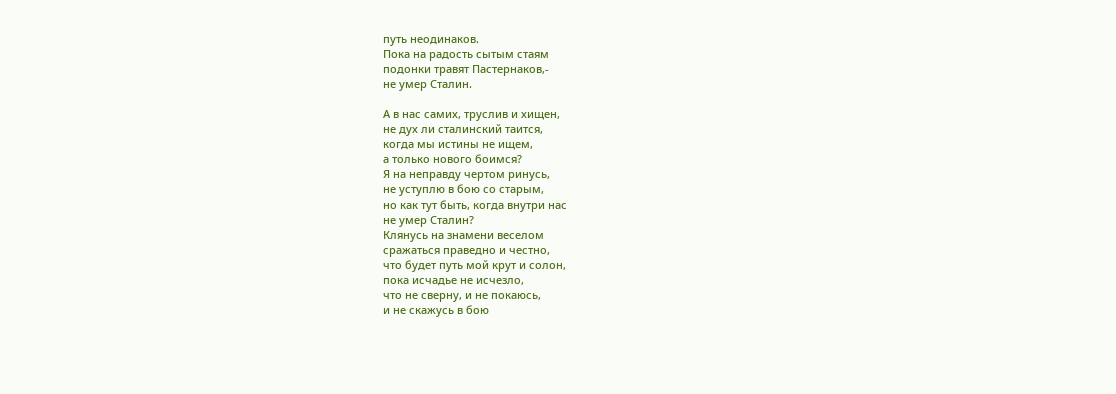путь неодинаков.
Пока на радость сытым стаям
подонки травят Пастернаков,-
не умер Сталин.

А в нас самих, труслив и хищен,
не дух ли сталинский таится,
когда мы истины не ищем,
а только нового боимся?
Я на неправду чертом ринусь,
не уступлю в бою со старым,
но как тут быть, когда внутри нас
не умер Сталин?
Клянусь на знамени веселом
сражаться праведно и честно,
что будет путь мой крут и солон,
пока исчадье не исчезло,
что не сверну, и не покаюсь,
и не скажусь в бою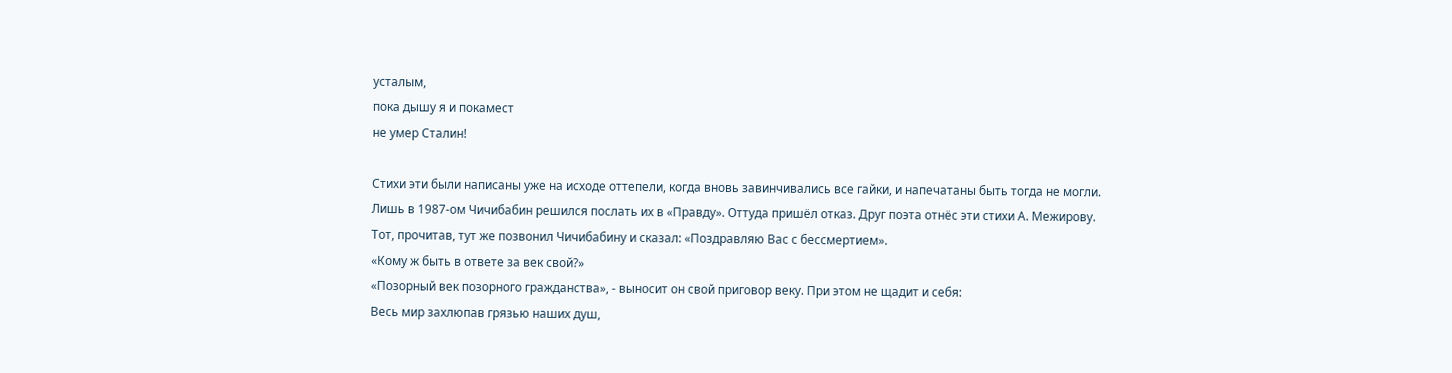усталым,
пока дышу я и покамест
не умер Сталин!

Стихи эти были написаны уже на исходе оттепели, когда вновь завинчивались все гайки, и напечатаны быть тогда не могли. Лишь в 1987-ом Чичибабин решился послать их в «Правду». Оттуда пришёл отказ. Друг поэта отнёс эти стихи А. Межирову. Тот, прочитав, тут же позвонил Чичибабину и сказал: «Поздравляю Вас с бессмертием».
«Кому ж быть в ответе за век свой?»
«Позорный век позорного гражданства», - выносит он свой приговор веку. При этом не щадит и себя:
Весь мир захлюпав грязью наших душ,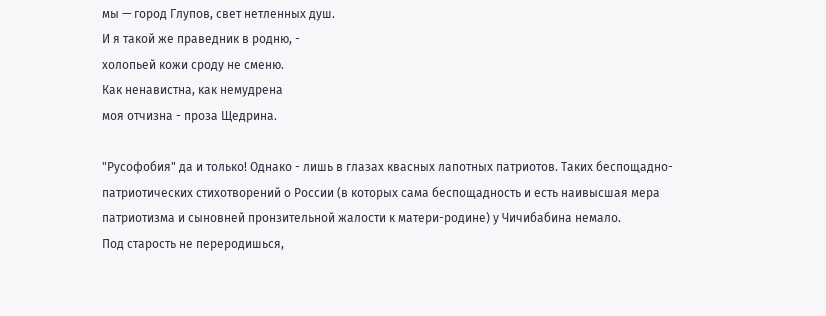мы — город Глупов, свет нетленных душ.
И я такой же праведник в родню, -
холопьей кожи сроду не сменю.
Как ненавистна, как немудрена
моя отчизна - проза Щедрина.

"Русофобия" да и только! Однако - лишь в глазах квасных лапотных патриотов. Таких беспощадно-патриотических стихотворений о России (в которых сама беспощадность и есть наивысшая мера патриотизма и сыновней пронзительной жалости к матери-родине) у Чичибабина немало.
Под старость не переродишься,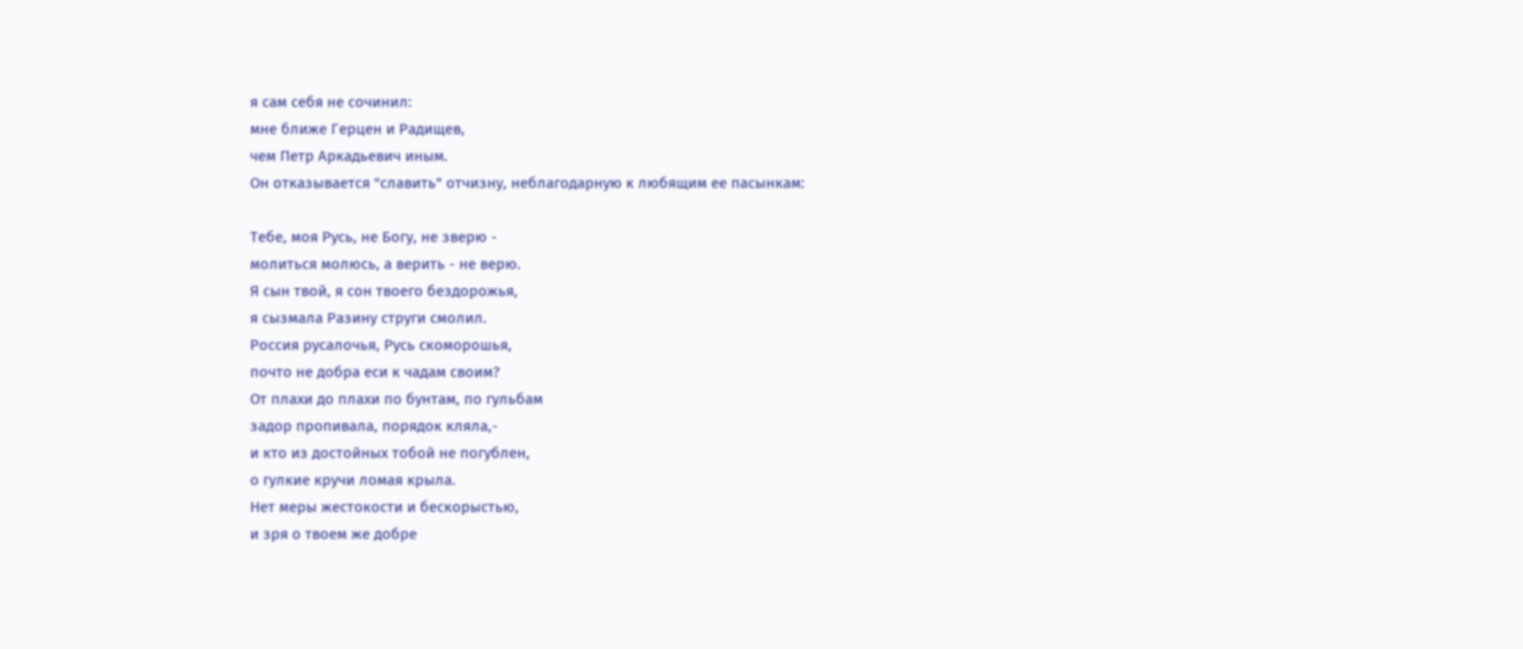я сам себя не сочинил:
мне ближе Герцен и Радищев,
чем Петр Аркадьевич иным.
Он отказывается "славить" отчизну, неблагодарную к любящим ее пасынкам:

Тебе, моя Русь, не Богу, не зверю -
молиться молюсь, а верить - не верю.
Я сын твой, я сон твоего бездорожья,
я сызмала Разину струги смолил.
Россия русалочья, Русь скоморошья,
почто не добра еси к чадам своим?
От плахи до плахи по бунтам, по гульбам
задор пропивала, порядок кляла,-
и кто из достойных тобой не погублен,
о гулкие кручи ломая крыла.
Нет меры жестокости и бескорыстью,
и зря о твоем же добре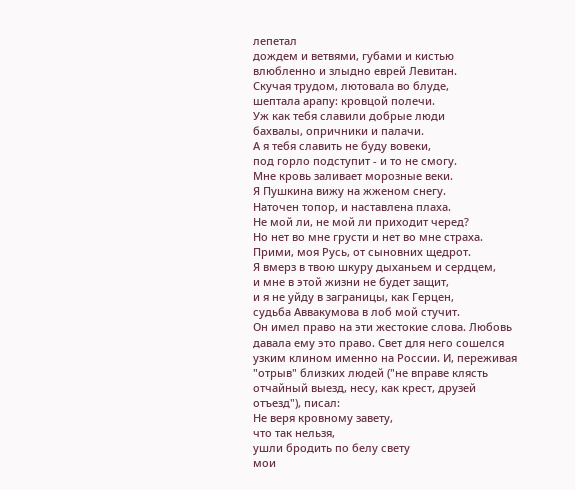лепетал
дождем и ветвями, губами и кистью
влюбленно и злыдно еврей Левитан.
Скучая трудом, лютовала во блуде,
шептала арапу: кровцой полечи.
Уж как тебя славили добрые люди
бахвалы, опричники и палачи.
А я тебя славить не буду вовеки,
под горло подступит - и то не смогу.
Мне кровь заливает морозные веки.
Я Пушкина вижу на жженом снегу.
Наточен топор, и наставлена плаха.
Не мой ли, не мой ли приходит черед?
Но нет во мне грусти и нет во мне страха.
Прими, моя Русь, от сыновних щедрот.
Я вмерз в твою шкуру дыханьем и сердцем,
и мне в этой жизни не будет защит,
и я не уйду в заграницы, как Герцен,
судьба Аввакумова в лоб мой стучит.
Он имел право на эти жестокие слова. Любовь давала ему это право. Свет для него сошелся узким клином именно на России. И, переживая "отрыв" близких людей ("не вправе клясть отчайный выезд, несу, как крест, друзей отъезд"), писал:
Не веря кровному завету,
что так нельзя,
ушли бродить по белу свету
мои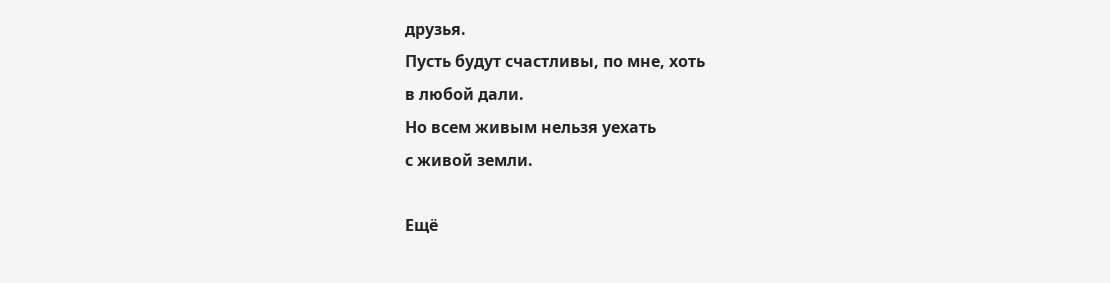друзья.
Пусть будут счастливы, по мне, хоть
в любой дали.
Но всем живым нельзя уехать
с живой земли.

Ещё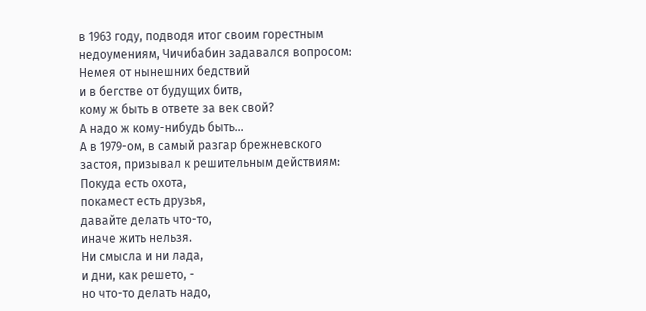в 1963 году, подводя итог своим горестным недоумениям, Чичибабин задавался вопросом:
Немея от нынешних бедствий
и в бегстве от будущих битв,
кому ж быть в ответе за век свой?
А надо ж кому-нибудь быть...
А в 1979-ом, в самый разгар брежневского застоя, призывал к решительным действиям:
Покуда есть охота,
покамест есть друзья,
давайте делать что-то,
иначе жить нельзя.
Ни смысла и ни лада,
и дни, как решето, -
но что-то делать надо,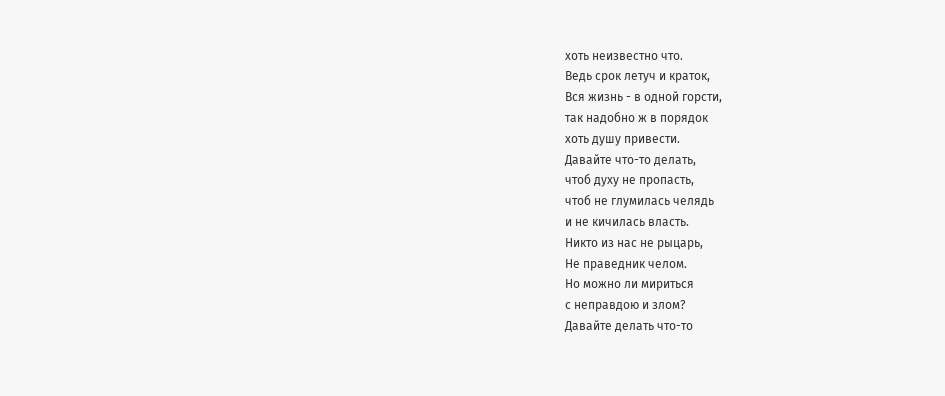хоть неизвестно что.
Ведь срок летуч и краток,
Вся жизнь - в одной горсти,
так надобно ж в порядок
хоть душу привести.
Давайте что-то делать,
чтоб духу не пропасть,
чтоб не глумилась челядь
и не кичилась власть.
Никто из нас не рыцарь,
Не праведник челом.
Но можно ли мириться
с неправдою и злом?
Давайте делать что-то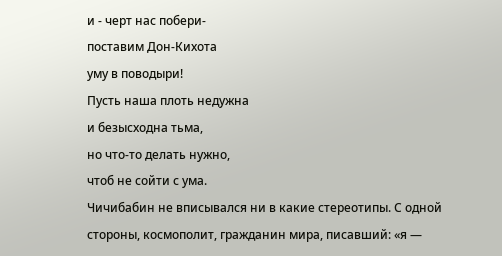и - черт нас побери-
поставим Дон-Кихота
уму в поводыри!
Пусть наша плоть недужна
и безыcходна тьма,
но что-то делать нужно,
чтоб не сойти с ума.
Чичибабин не вписывался ни в какие стереотипы. С одной стороны, космополит, гражданин мира, писавший: «я —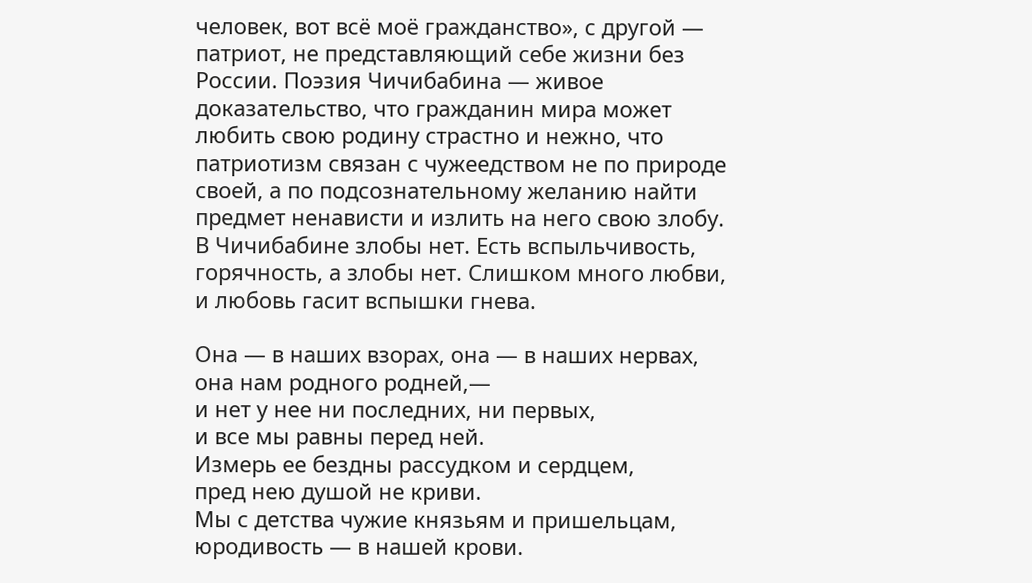человек, вот всё моё гражданство», с другой — патриот, не представляющий себе жизни без России. Поэзия Чичибабина — живое доказательство, что гражданин мира может любить свою родину страстно и нежно, что патриотизм связан с чужеедством не по природе своей, а по подсознательному желанию найти предмет ненависти и излить на него свою злобу. В Чичибабине злобы нет. Есть вспыльчивость, горячность, а злобы нет. Слишком много любви, и любовь гасит вспышки гнева.

Она — в наших взорах, она — в наших нервах,
она нам родного родней,—
и нет у нее ни последних, ни первых,
и все мы равны перед ней.
Измерь ее бездны рассудком и сердцем,
пред нею душой не криви.
Мы с детства чужие князьям и пришельцам,
юродивость — в нашей крови.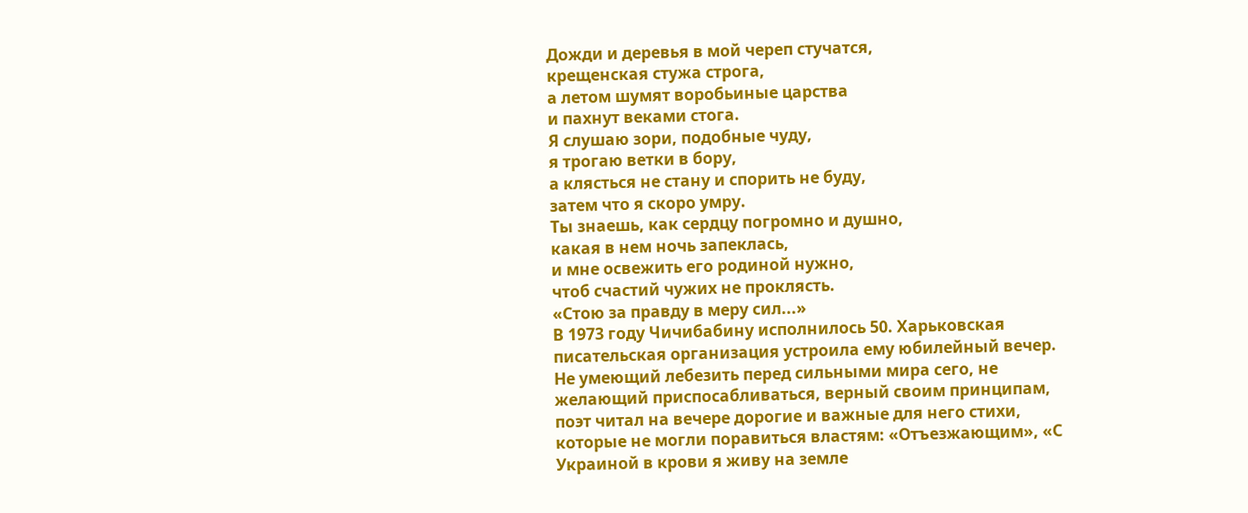Дожди и деревья в мой череп стучатся,
крещенская стужа строга,
а летом шумят воробьиные царства
и пахнут веками стога.
Я слушаю зори, подобные чуду,
я трогаю ветки в бору,
а клясться не стану и спорить не буду,
затем что я скоро умру.
Ты знаешь, как сердцу погромно и душно,
какая в нем ночь запеклась,
и мне освежить его родиной нужно,
чтоб счастий чужих не проклясть.
«Стою за правду в меру сил...»
В 1973 году Чичибабину исполнилось 50. Харьковская писательская организация устроила ему юбилейный вечер. Не умеющий лебезить перед сильными мира сего, не желающий приспосабливаться, верный своим принципам, поэт читал на вечере дорогие и важные для него стихи, которые не могли поравиться властям: «Отъезжающим», «С Украиной в крови я живу на земле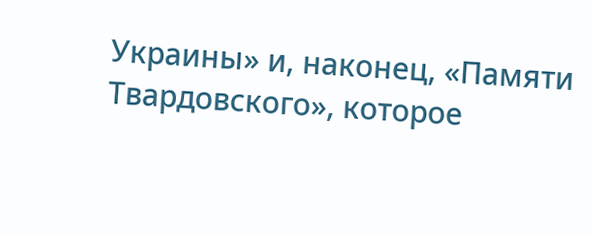Украины» и, наконец, «Памяти Твардовского», которое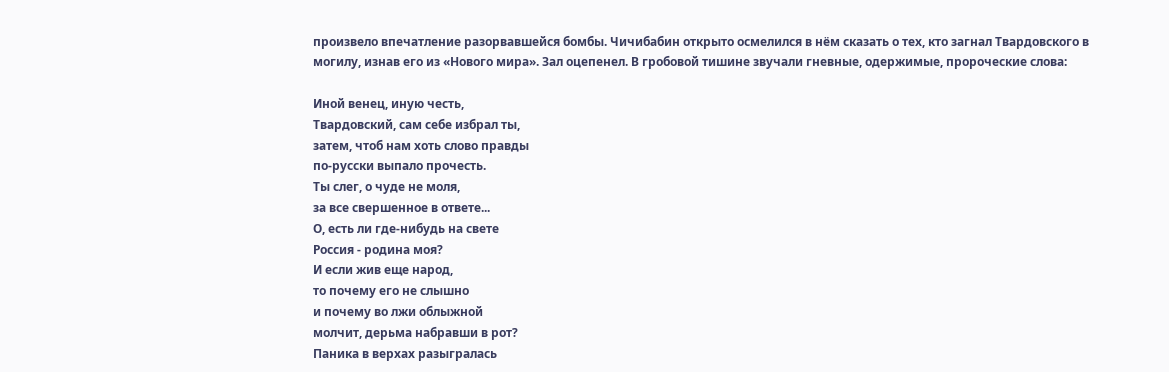произвело впечатление разорвавшейся бомбы. Чичибабин открыто осмелился в нём сказать о тех, кто загнал Твардовского в могилу, изнав его из «Нового мира». Зал оцепенел. В гробовой тишине звучали гневные, одержимые, пророческие слова:

Иной венец, иную честь,
Твардовский, сам себе избрал ты,
затем, чтоб нам хоть слово правды
по-русски выпало прочесть.
Ты слег, о чуде не моля,
за все свершенное в ответе...
О, есть ли где-нибудь на свете
Россия - родина моя?
И если жив еще народ,
то почему его не слышно
и почему во лжи облыжной
молчит, дерьма набравши в рот?
Паника в верхах разыгралась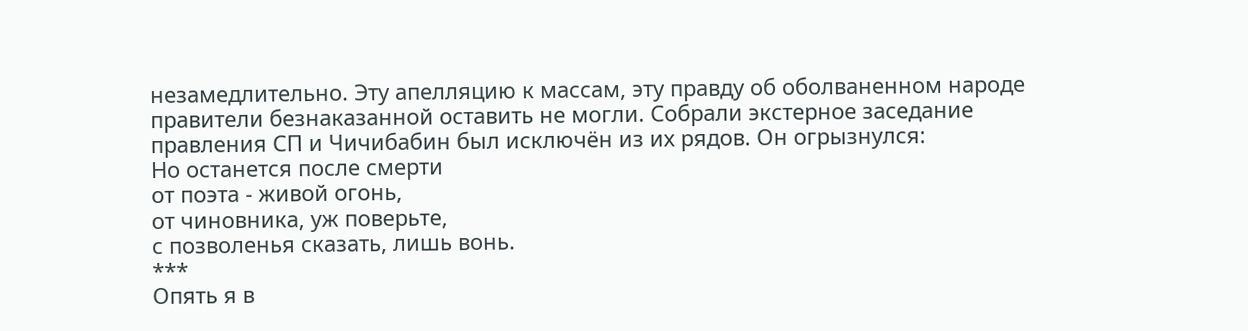незамедлительно. Эту апелляцию к массам, эту правду об оболваненном народе правители безнаказанной оставить не могли. Собрали экстерное заседание правления СП и Чичибабин был исключён из их рядов. Он огрызнулся:
Но останется после смерти
от поэта - живой огонь,
от чиновника, уж поверьте,
с позволенья сказать, лишь вонь.
***
Опять я в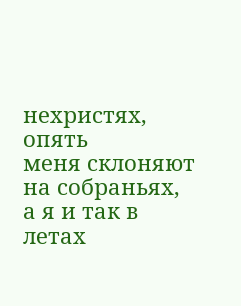нехристях, опять
меня склоняют на собраньях,
а я и так в летах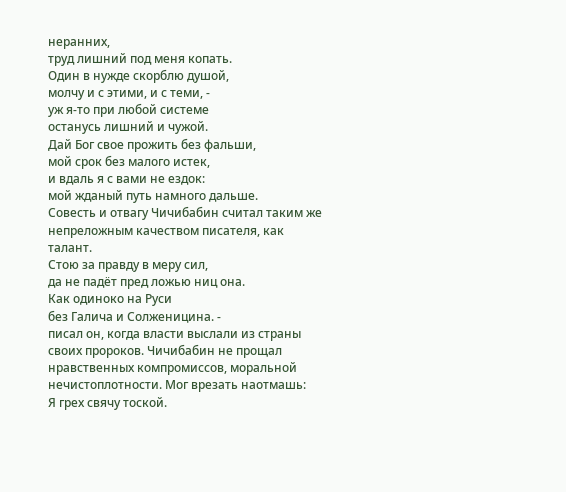неранних,
труд лишний под меня копать.
Один в нужде скорблю душой,
молчу и с этими, и с теми, -
уж я-то при любой системе
останусь лишний и чужой.
Дай Бог свое прожить без фальши,
мой срок без малого истек,
и вдаль я с вами не ездок:
мой жданый путь намного дальше.
Совесть и отвагу Чичибабин считал таким же непреложным качеством писателя, как талант.
Стою за правду в меру сил,
да не падёт пред ложью ниц она.
Как одиноко на Руси
без Галича и Солженицина. -
писал он, когда власти выслали из страны своих пророков. Чичибабин не прощал нравственных компромиссов, моральной нечистоплотности. Мог врезать наотмашь:
Я грех свячу тоской.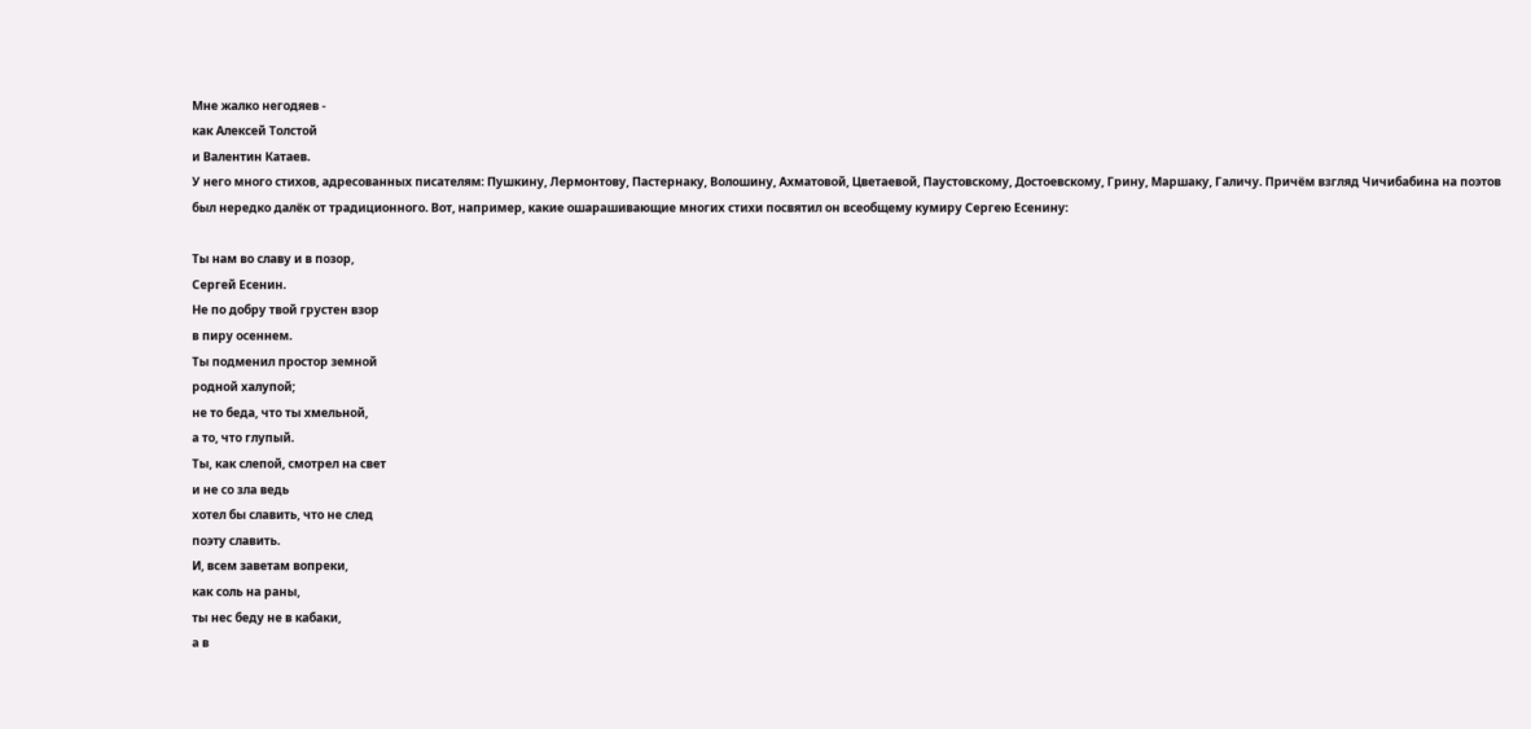Мне жалко негодяев -
как Алексей Толстой
и Валентин Катаев.
У него много стихов, адресованных писателям: Пушкину, Лермонтову, Пастернаку, Волошину, Ахматовой, Цветаевой, Паустовскому, Достоевскому, Грину, Маршаку, Галичу. Причём взгляд Чичибабина на поэтов был нередко далёк от традиционного. Вот, например, какие ошарашивающие многих стихи посвятил он всеобщему кумиру Сергею Есенину:

Ты нам во славу и в позор,
Сергей Есенин.
Не по добру твой грустен взор
в пиру осеннем.
Ты подменил простор земной
родной халупой;
не то беда, что ты хмельной,
а то, что глупый.
Ты, как слепой, смотрел на свет
и не со зла ведь
хотел бы славить, что не след
поэту славить.
И, всем заветам вопреки,
как соль на раны,
ты нес беду не в кабаки,
а в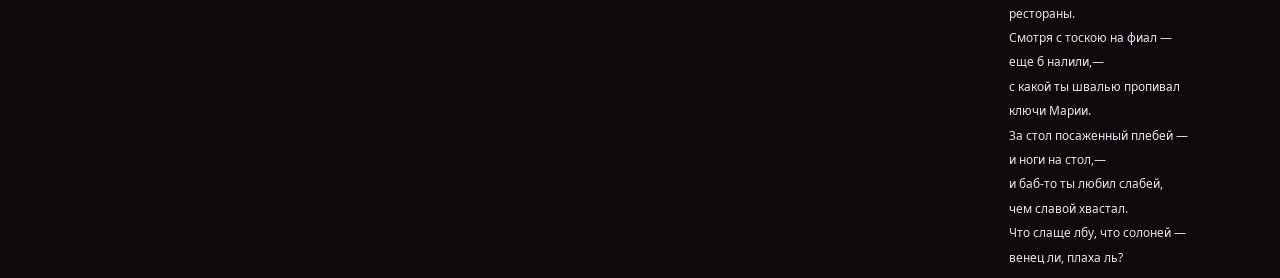рестораны.
Смотря с тоскою на фиал —
еще б налили,—
с какой ты швалью пропивал
ключи Марии.
За стол посаженный плебей —
и ноги на стол,—
и баб-то ты любил слабей,
чем славой хвастал.
Что слаще лбу, что солоней —
венец ли, плаха ль?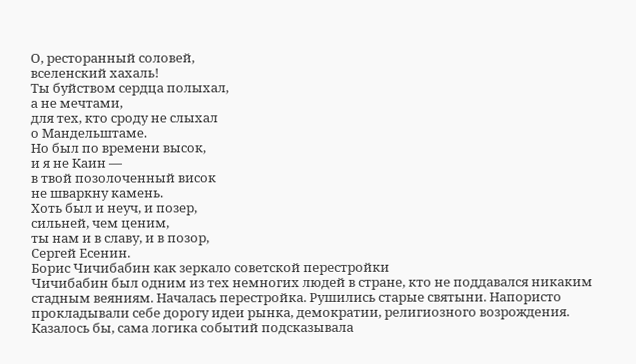О, ресторанный соловей,
вселенский хахаль!
Ты буйством сердца полыхал,
а не мечтами,
для тех, кто сроду не слыхал
о Мандельштаме.
Но был по времени высок,
и я не Каин —
в твой позолоченный висок
не шваркну камень.
Хоть был и неуч, и позер,
сильней, чем ценим,
ты нам и в славу, и в позор,
Сергей Есенин.
Борис Чичибабин как зеркало советской перестройки
Чичибабин был одним из тех немногих людей в стране, кто не поддавался никаким стадным веяниям. Началась перестройка. Рушились старые святыни. Напористо прокладывали себе дорогу идеи рынка, демократии, религиозного возрождения. Казалось бы, сама логика событий подсказывала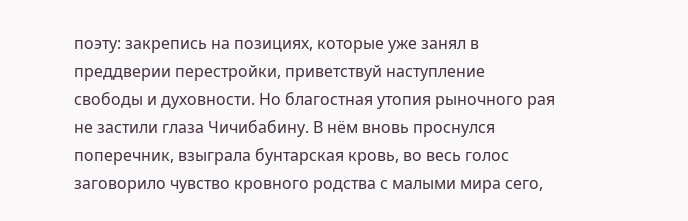поэту: закрепись на позициях, которые уже занял в преддверии перестройки, приветствуй наступление свободы и духовности. Но благостная утопия рыночного рая не застили глаза Чичибабину. В нём вновь проснулся поперечник, взыграла бунтарская кровь, во весь голос заговорило чувство кровного родства с малыми мира сего,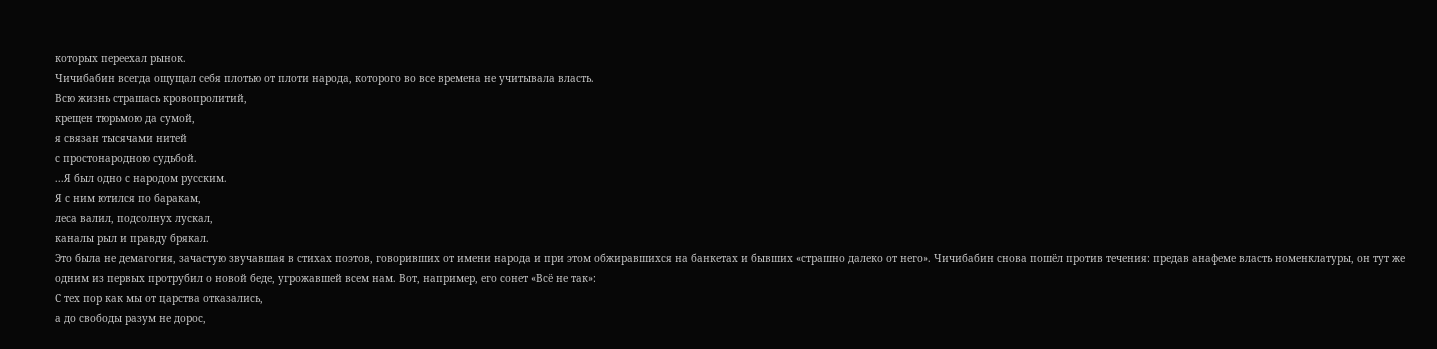которых переехал рынок.
Чичибабин всегда ощущал себя плотью от плоти народа, которого во все времена не учитывала власть.
Всю жизнь страшась кровопролитий,
крещен тюрьмою да сумой,
я связан тысячами нитей
с простонародною судьбой.
...Я был одно с народом русским.
Я с ним ютился по баракам,
леса валил, подсолнух лускал,
каналы рыл и правду брякал.
Это была не демагогия, зачастую звучавшая в стихах поэтов, говоривших от имени народа и при этом обжиравшихся на банкетах и бывших «страшно далеко от него». Чичибабин снова пошёл против течения: предав анафеме власть номенклатуры, он тут же одним из первых протрубил о новой беде, угрожавшей всем нам. Вот, например, его сонет «Всё не так»:
С тех пор как мы от царства отказались,
а до свободы разум не дорос,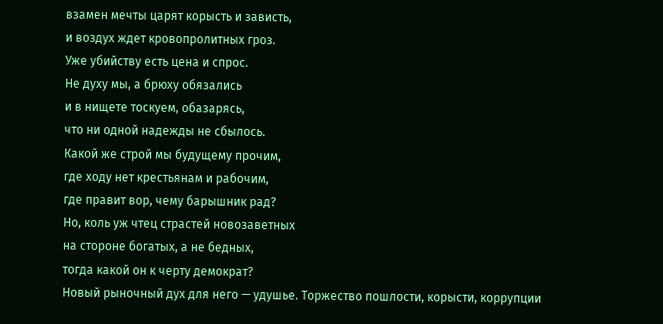взамен мечты царят корысть и зависть,
и воздух ждет кровопролитных гроз.
Уже убийству есть цена и спрос.
Не духу мы, а брюху обязались
и в нищете тоскуем, обазарясь,
что ни одной надежды не сбылось.
Какой же строй мы будущему прочим,
где ходу нет крестьянам и рабочим,
где правит вор, чему барышник рад?
Но, коль уж чтец страстей новозаветных
на стороне богатых, а не бедных,
тогда какой он к черту демократ?
Новый рыночный дух для него — удушье. Торжество пошлости, корысти, коррупции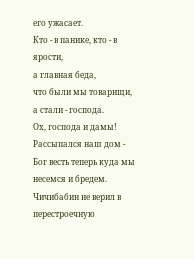его ужасает.
Кто - в панике, кто - в ярости,
а главная беда,
что были мы товарищи,
а стали - господа.
Ох, господа и дамы!
Рассыпался наш дом -
Бог весть теперь куда мы
несемся и бредем.
Чичибабин не верил в перестроечную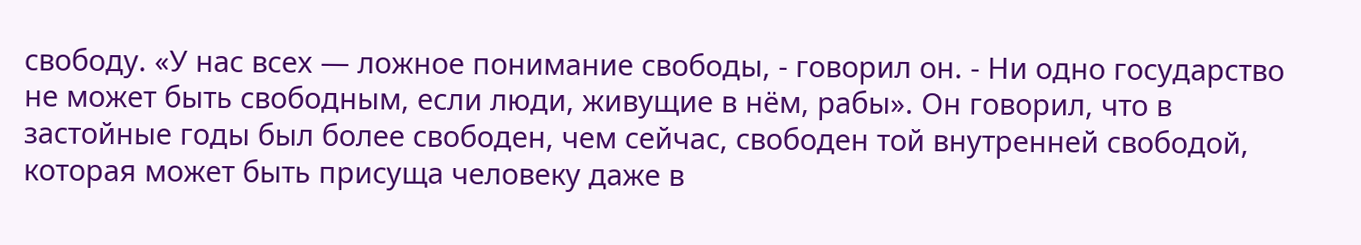свободу. «У нас всех — ложное понимание свободы, - говорил он. - Ни одно государство не может быть свободным, если люди, живущие в нём, рабы». Он говорил, что в застойные годы был более свободен, чем сейчас, свободен той внутренней свободой, которая может быть присуща человеку даже в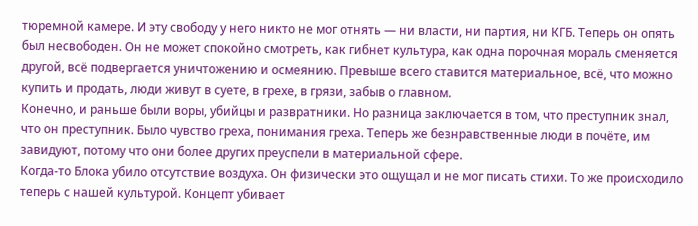тюремной камере. И эту свободу у него никто не мог отнять — ни власти, ни партия, ни КГБ. Теперь он опять был несвободен. Он не может спокойно смотреть, как гибнет культура, как одна порочная мораль сменяется другой, всё подвергается уничтожению и осмеянию. Превыше всего ставится материальное, всё, что можно купить и продать, люди живут в суете, в грехе, в грязи, забыв о главном.
Конечно, и раньше были воры, убийцы и развратники. Но разница заключается в том, что преступник знал, что он преступник. Было чувство греха, понимания греха. Теперь же безнравственные люди в почёте, им завидуют, потому что они более других преуспели в материальной сфере.
Когда-то Блока убило отсутствие воздуха. Он физически это ощущал и не мог писать стихи. То же происходило теперь с нашей культурой. Концепт убивает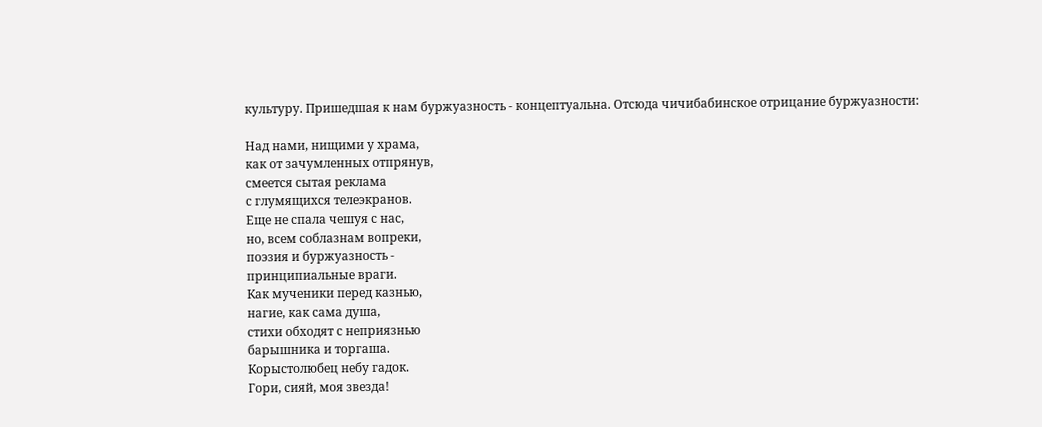культуру. Пришедшая к нам буржуазность - концептуальна. Отсюда чичибабинское отрицание буржуазности:

Над нами, нищими у храма,
как от зачумленных отпрянув,
смеется сытая реклама
с глумящихся телеэкранов.
Еще не спала чешуя с нас,
но, всем соблазнам вопреки,
поэзия и буржуазность -
принципиальные враги.
Как мученики перед казнью,
нагие, как сама душа,
стихи обходят с неприязнью
барышника и торгаша.
Корыстолюбец небу гадок.
Гори, сияй, моя звезда!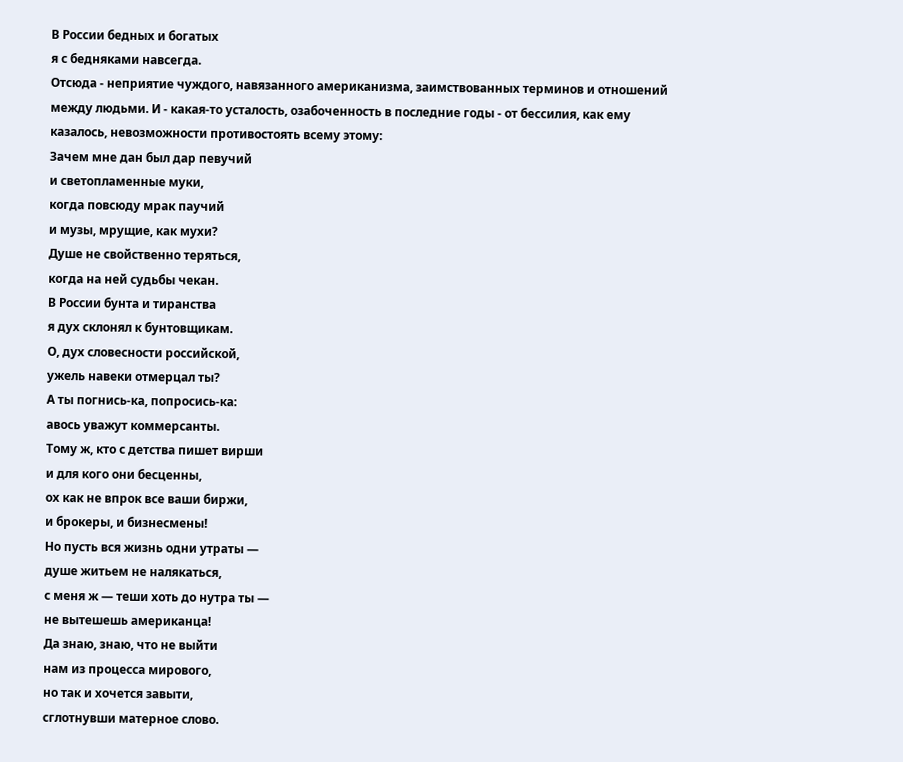В России бедных и богатых
я с бедняками навсегда.
Отсюда - неприятие чуждого, навязанного американизма, заимствованных терминов и отношений между людьми. И - какая-то усталость, озабоченность в последние годы - от бессилия, как ему казалось, невозможности противостоять всему этому:
Зачем мне дан был дар певучий
и светопламенные муки,
когда повсюду мрак паучий
и музы, мрущие, как мухи?
Душе не свойственно теряться,
когда на ней судьбы чекан.
В России бунта и тиранства
я дух склонял к бунтовщикам.
О, дух словесности российской,
ужель навеки отмерцал ты?
А ты погнись-ка, попросись-ка:
авось уважут коммерсанты.
Тому ж, кто с детства пишет вирши
и для кого они бесценны,
ох как не впрок все ваши биржи,
и брокеры, и бизнесмены!
Но пусть вся жизнь одни утраты —
душе житьем не налякаться,
с меня ж — теши хоть до нутра ты —
не вытешешь американца!
Да знаю, знаю, что не выйти
нам из процесса мирового,
но так и хочется завыти,
сглотнувши матерное слово.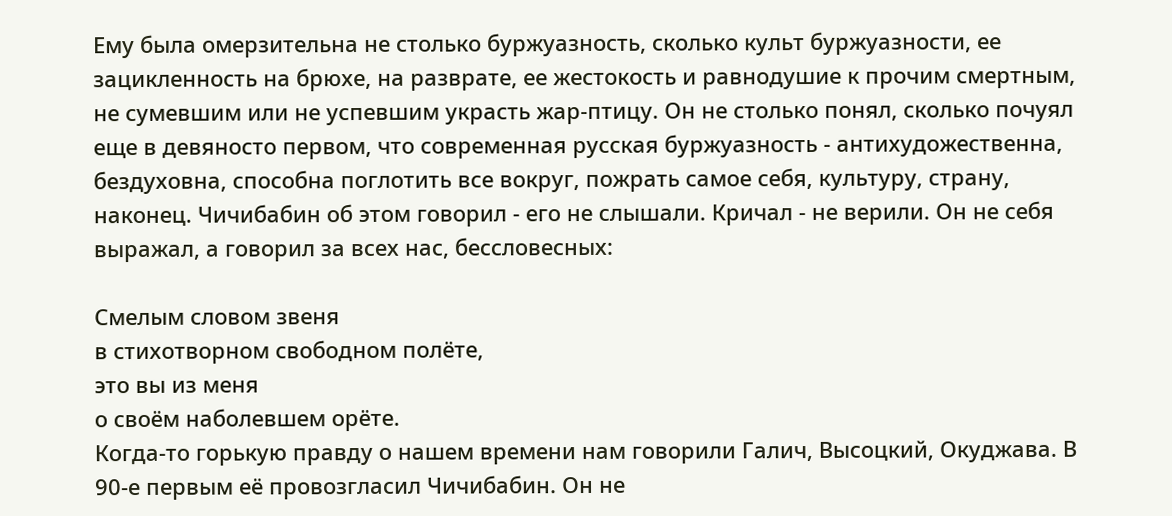Ему была омерзительна не столько буржуазность, сколько культ буржуазности, ее зацикленность на брюхе, на разврате, ее жестокость и равнодушие к прочим смертным, не сумевшим или не успевшим украсть жар-птицу. Он не столько понял, сколько почуял еще в девяносто первом, что современная русская буржуазность - антихудожественна, бездуховна, способна поглотить все вокруг, пожрать самое себя, культуру, страну, наконец. Чичибабин об этом говорил - его не слышали. Кричал - не верили. Он не себя выражал, а говорил за всех нас, бессловесных:

Смелым словом звеня
в стихотворном свободном полёте,
это вы из меня
о своём наболевшем орёте.
Когда-то горькую правду о нашем времени нам говорили Галич, Высоцкий, Окуджава. В 90-е первым её провозгласил Чичибабин. Он не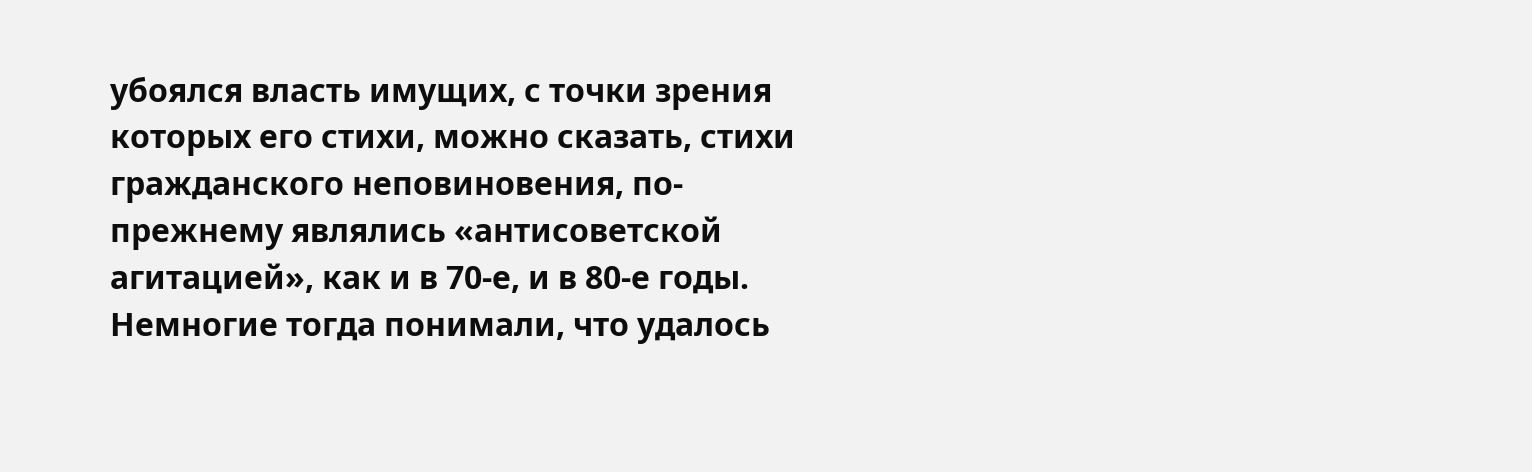убоялся власть имущих, с точки зрения которых его стихи, можно сказать, стихи гражданского неповиновения, по-прежнему являлись «антисоветской агитацией», как и в 70-е, и в 80-е годы. Немногие тогда понимали, что удалось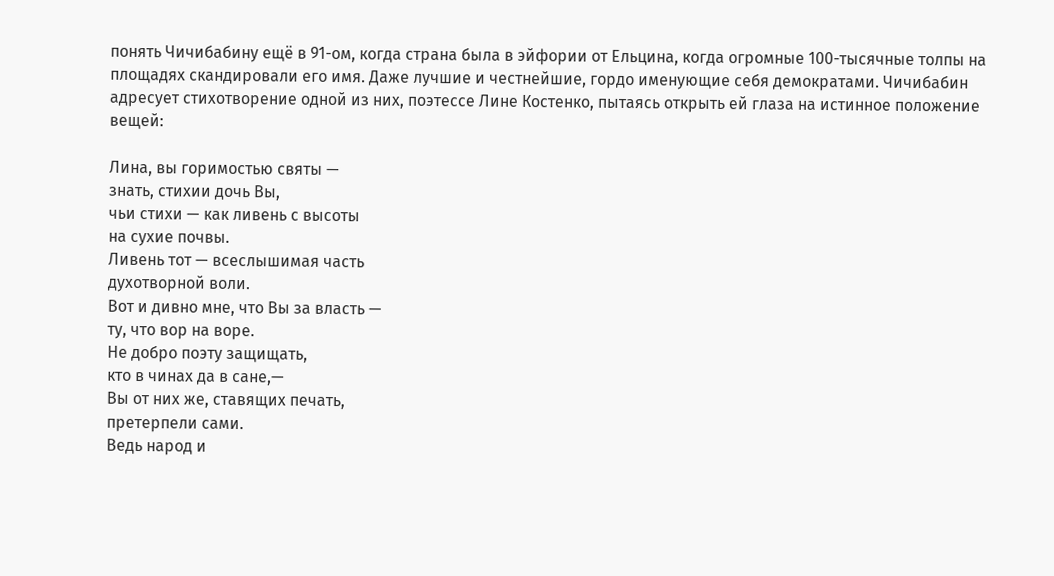понять Чичибабину ещё в 91-ом, когда страна была в эйфории от Ельцина, когда огромные 100-тысячные толпы на площадях скандировали его имя. Даже лучшие и честнейшие, гордо именующие себя демократами. Чичибабин адресует стихотворение одной из них, поэтессе Лине Костенко, пытаясь открыть ей глаза на истинное положение вещей:

Лина, вы горимостью святы —
знать, стихии дочь Вы,
чьи стихи — как ливень с высоты
на сухие почвы.
Ливень тот — всеслышимая часть
духотворной воли.
Вот и дивно мне, что Вы за власть —
ту, что вор на воре.
Не добро поэту защищать,
кто в чинах да в сане,—
Вы от них же, ставящих печать,
претерпели сами.
Ведь народ и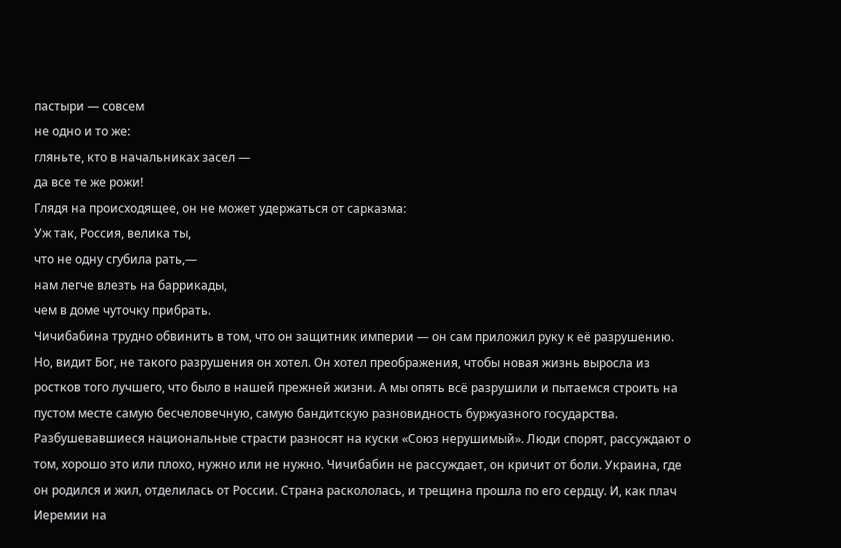пастыри — совсем
не одно и то же:
гляньте, кто в начальниках засел —
да все те же рожи!
Глядя на происходящее, он не может удержаться от сарказма:
Уж так, Россия, велика ты,
что не одну сгубила рать,—
нам легче влезть на баррикады,
чем в доме чуточку прибрать.
Чичибабина трудно обвинить в том, что он защитник империи — он сам приложил руку к её разрушению. Но, видит Бог, не такого разрушения он хотел. Он хотел преображения, чтобы новая жизнь выросла из ростков того лучшего, что было в нашей прежней жизни. А мы опять всё разрушили и пытаемся строить на пустом месте самую бесчеловечную, самую бандитскую разновидность буржуазного государства.
Разбушевавшиеся национальные страсти разносят на куски «Союз нерушимый». Люди спорят, рассуждают о том, хорошо это или плохо, нужно или не нужно. Чичибабин не рассуждает, он кричит от боли. Украина, где он родился и жил, отделилась от России. Страна раскололась, и трещина прошла по его сердцу. И, как плач Иеремии на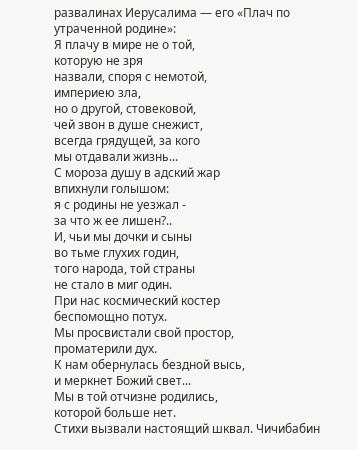развалинах Иерусалима — его «Плач по утраченной родине»:
Я плачу в мире не о той,
которую не зря
назвали, споря с немотой,
империею зла,
но о другой, стовековой,
чей звон в душе снежист,
всегда грядущей, за кого
мы отдавали жизнь...
С мороза душу в адский жар
впихнули голышом:
я с родины не уезжал -
за что ж ее лишен?..
И, чьи мы дочки и сыны
во тьме глухих годин,
того народа, той страны
не стало в миг один.
При нас космический костер
беспомощно потух.
Мы просвистали свой простор,
проматерили дух.
К нам обернулась бездной высь,
и меркнет Божий свет...
Мы в той отчизне родились,
которой больше нет.
Стихи вызвали настоящий шквал. Чичибабин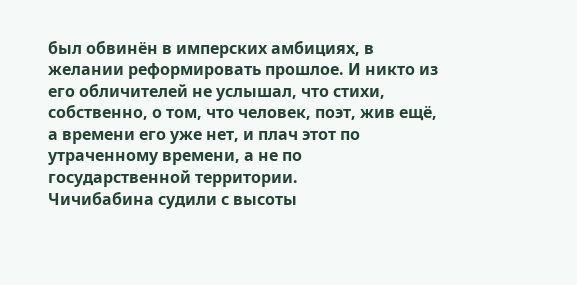был обвинён в имперских амбициях, в желании реформировать прошлое. И никто из его обличителей не услышал, что стихи, собственно, о том, что человек, поэт, жив ещё, а времени его уже нет, и плач этот по утраченному времени, а не по государственной территории.
Чичибабина судили с высоты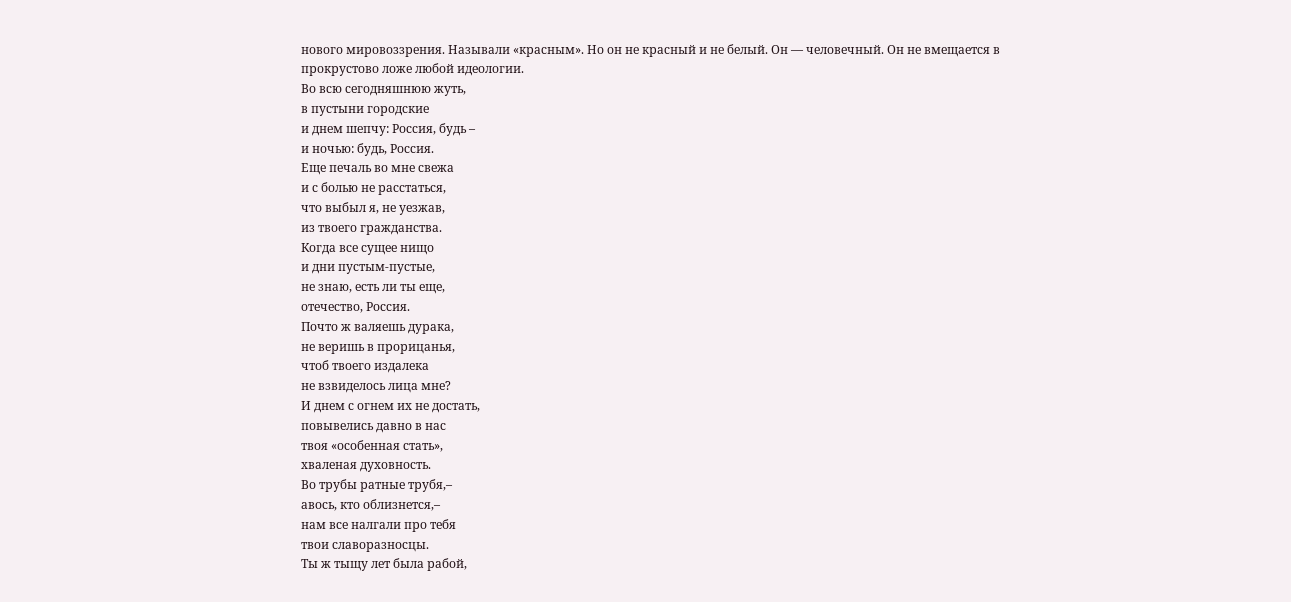нового мировоззрения. Называли «красным». Но он не красный и не белый. Он — человечный. Он не вмещается в прокрустово ложе любой идеологии.
Во всю сегодняшнюю жуть,
в пустыни городские
и днем шепчу: Россия, будь –
и ночью: будь, Россия.
Еще печаль во мне свежа
и с болью не расстаться,
что выбыл я, не уезжав,
из твоего гражданства.
Когда все сущее нищо
и дни пустым-пустые,
не знаю, есть ли ты еще,
отечество, Россия.
Почто ж валяешь дурака,
не веришь в прорицанья,
чтоб твоего издалека
не взвиделось лица мне?
И днем с огнем их не достать,
повывелись давно в нас
твоя «особенная стать»,
хваленая духовность.
Во трубы ратные трубя,–
авось, кто облизнется,–
нам все налгали про тебя
твои славоразносцы.
Ты ж тыщу лет была рабой,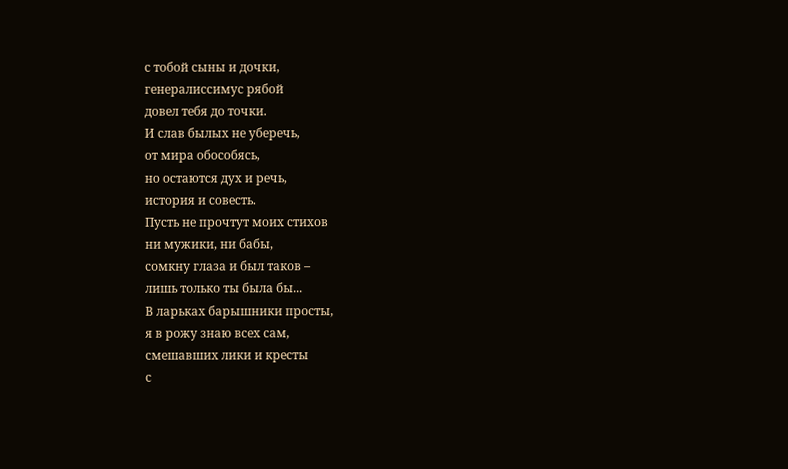с тобой сыны и дочки,
генералиссимус рябой
довел тебя до точки.
И слав былых не уберечь,
от мира обособясь,
но остаются дух и речь,
история и совесть.
Пусть не прочтут моих стихов
ни мужики, ни бабы,
сомкну глаза и был таков –
лишь только ты была бы...
В ларьках барышники просты,
я в рожу знаю всех сам,
смешавших лики и кресты
с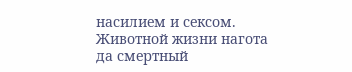насилием и сексом.
Животной жизни нагота
да смертный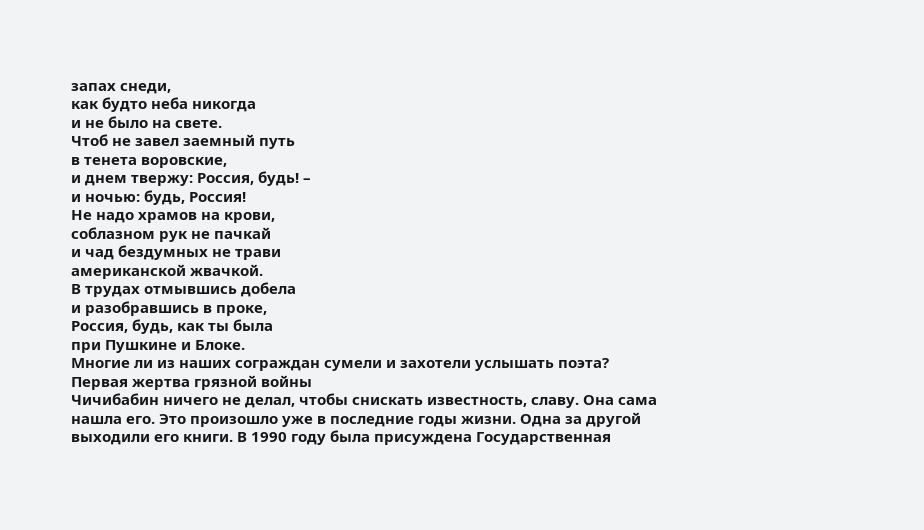запах снеди,
как будто неба никогда
и не было на свете.
Чтоб не завел заемный путь
в тенета воровские,
и днем твержу: Россия, будь! –
и ночью: будь, Россия!
Не надо храмов на крови,
соблазном рук не пачкай
и чад бездумных не трави
американской жвачкой.
В трудах отмывшись добела
и разобравшись в проке,
Россия, будь, как ты была
при Пушкине и Блоке.
Многие ли из наших сограждан сумели и захотели услышать поэта?
Первая жертва грязной войны
Чичибабин ничего не делал, чтобы снискать известность, славу. Она сама нашла его. Это произошло уже в последние годы жизни. Одна за другой выходили его книги. В 1990 году была присуждена Государственная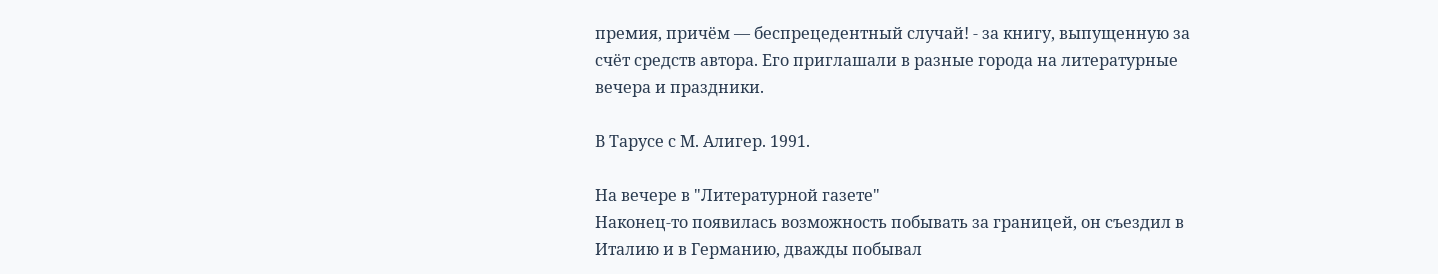премия, причём — беспрецедентный случай! - за книгу, выпущенную за счёт средств автора. Его приглашали в разные города на литературные вечера и праздники.

В Тарусе с М. Алигер. 1991.

На вечере в "Литературной газете"
Наконец-то появилась возможность побывать за границей, он съездил в Италию и в Германию, дважды побывал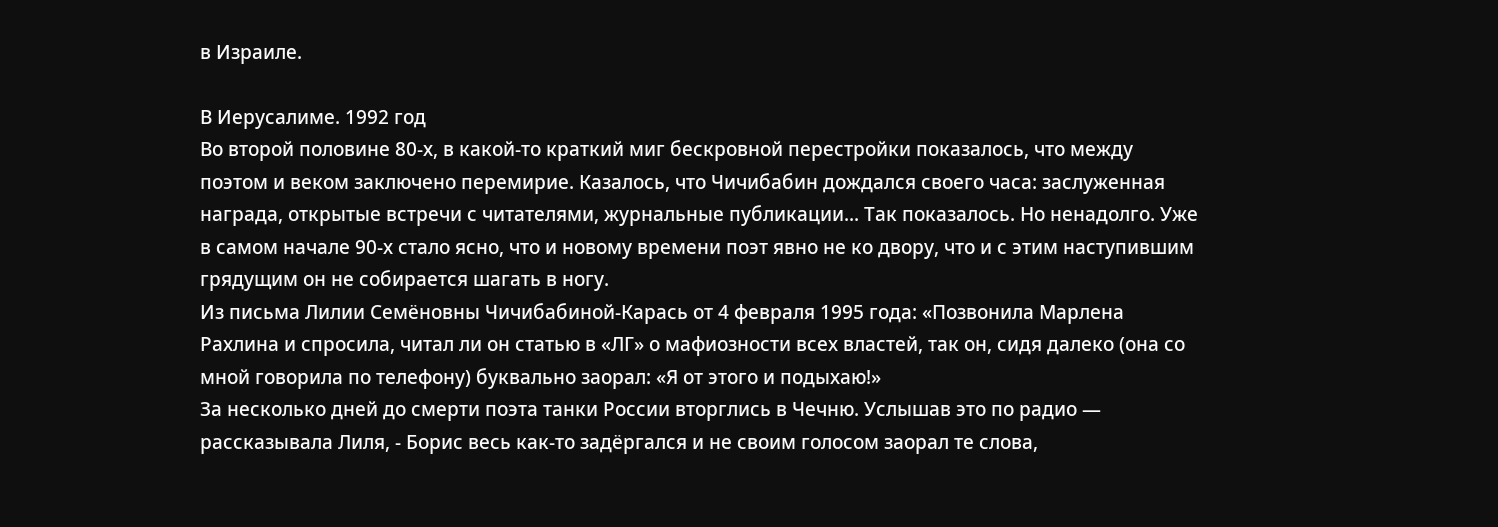в Израиле.

В Иерусалиме. 1992 год
Во второй половине 80-х, в какой-то краткий миг бескровной перестройки показалось, что между поэтом и веком заключено перемирие. Казалось, что Чичибабин дождался своего часа: заслуженная награда, открытые встречи с читателями, журнальные публикации... Так показалось. Но ненадолго. Уже в самом начале 90-х стало ясно, что и новому времени поэт явно не ко двору, что и с этим наступившим грядущим он не собирается шагать в ногу.
Из письма Лилии Семёновны Чичибабиной-Карась от 4 февраля 1995 года: «Позвонила Марлена Рахлина и спросила, читал ли он статью в «ЛГ» о мафиозности всех властей, так он, сидя далеко (она со мной говорила по телефону) буквально заорал: «Я от этого и подыхаю!»
За несколько дней до смерти поэта танки России вторглись в Чечню. Услышав это по радио — рассказывала Лиля, - Борис весь как-то задёргался и не своим голосом заорал те слова,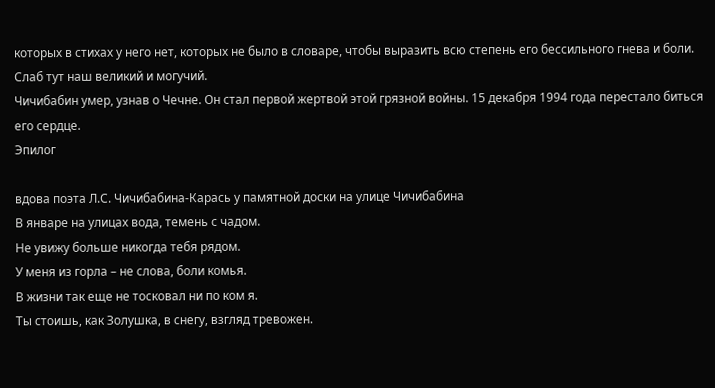которых в стихах у него нет, которых не было в словаре, чтобы выразить всю степень его бессильного гнева и боли. Слаб тут наш великий и могучий.
Чичибабин умер, узнав о Чечне. Он стал первой жертвой этой грязной войны. 15 декабря 1994 года перестало биться его сердце.
Эпилог

вдова поэта Л.С. Чичибабина-Карась у памятной доски на улице Чичибабина
В январе на улицах вода, темень с чадом.
Не увижу больше никогда тебя рядом.
У меня из горла – не слова, боли комья.
В жизни так еще не тосковал ни по ком я.
Ты стоишь, как Золушка, в снегу, взгляд тревожен.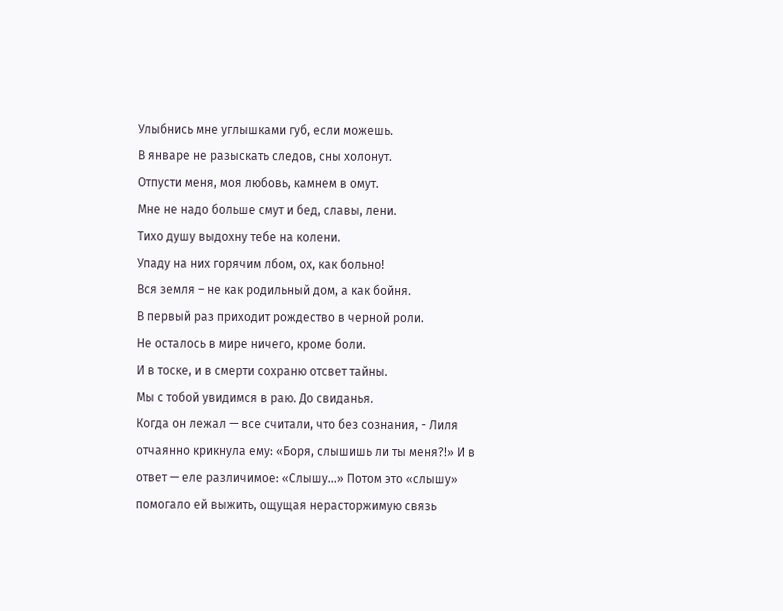Улыбнись мне углышками губ, если можешь.
В январе не разыскать следов, сны холонут.
Отпусти меня, моя любовь, камнем в омут.
Мне не надо больше смут и бед, славы, лени.
Тихо душу выдохну тебе на колени.
Упаду на них горячим лбом, ох, как больно!
Вся земля – не как родильный дом, а как бойня.
В первый раз приходит рождество в черной роли.
Не осталось в мире ничего, кроме боли.
И в тоске, и в смерти сохраню отсвет тайны.
Мы с тобой увидимся в раю. До свиданья.
Когда он лежал — все считали, что без сознания, - Лиля отчаянно крикнула ему: «Боря, слышишь ли ты меня?!» И в ответ — еле различимое: «Слышу...» Потом это «слышу» помогало ей выжить, ощущая нерасторжимую связь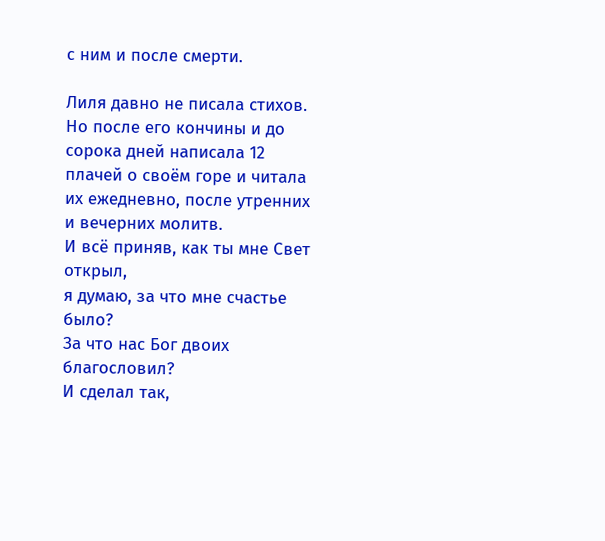с ним и после смерти.

Лиля давно не писала стихов. Но после его кончины и до сорока дней написала 12 плачей о своём горе и читала их ежедневно, после утренних и вечерних молитв.
И всё приняв, как ты мне Свет открыл,
я думаю, за что мне счастье было?
За что нас Бог двоих благословил?
И сделал так,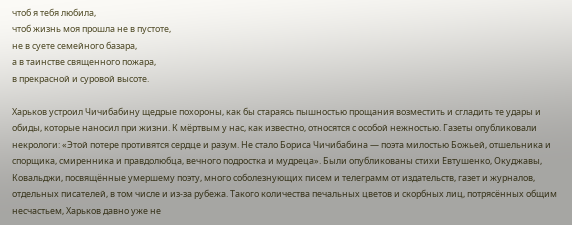чтоб я тебя любила,
чтоб жизнь моя прошла не в пустоте,
не в суете семейного базара,
а в таинстве священного пожара,
в прекрасной и суровой высоте.

Харьков устроил Чичибабину щедрые похороны, как бы стараясь пышностью прощания возместить и сгладить те удары и обиды, которые наносил при жизни. К мёртвым у нас, как известно, относятся с особой нежностью. Газеты опубликовали некрологи: «Этой потере противятся сердце и разум. Не стало Бориса Чичибабина — поэта милостью Божьей, отшельника и спорщика, смиренника и правдолюбца, вечного подростка и мудреца». Были опубликованы стихи Евтушенко, Окуджавы, Ковальджи, посвящённые умершему поэту, много соболезнующих писем и телеграмм от издательств, газет и журналов, отдельных писателей, в том числе и из-за рубежа. Такого количества печальных цветов и скорбных лиц, потрясённых общим несчастьем, Харьков давно уже не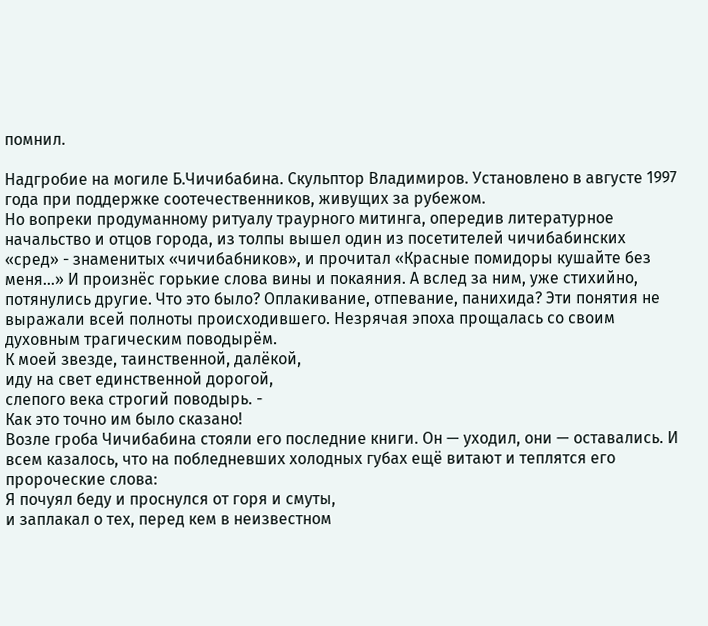помнил.

Надгробие на могиле Б.Чичибабина. Скульптор Владимиров. Установлено в августе 1997 года при поддержке соотечественников, живущих за рубежом.
Но вопреки продуманному ритуалу траурного митинга, опередив литературное начальство и отцов города, из толпы вышел один из посетителей чичибабинских «сред» - знаменитых «чичибабников», и прочитал «Красные помидоры кушайте без меня...» И произнёс горькие слова вины и покаяния. А вслед за ним, уже стихийно, потянулись другие. Что это было? Оплакивание, отпевание, панихида? Эти понятия не выражали всей полноты происходившего. Незрячая эпоха прощалась со своим духовным трагическим поводырём.
К моей звезде, таинственной, далёкой,
иду на свет единственной дорогой,
слепого века строгий поводырь. -
Как это точно им было сказано!
Возле гроба Чичибабина стояли его последние книги. Он — уходил, они — оставались. И всем казалось, что на побледневших холодных губах ещё витают и теплятся его пророческие слова:
Я почуял беду и проснулся от горя и смуты,
и заплакал о тех, перед кем в неизвестном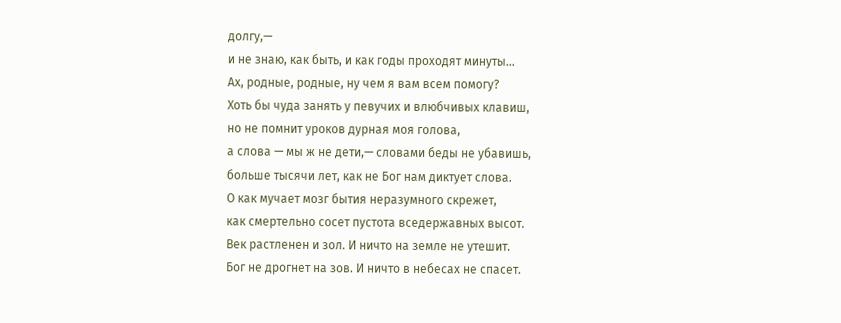долгу,—
и не знаю, как быть, и как годы проходят минуты...
Ах, родные, родные, ну чем я вам всем помогу?
Хоть бы чуда занять у певучих и влюбчивых клавиш,
но не помнит уроков дурная моя голова,
а слова — мы ж не дети,— словами беды не убавишь,
больше тысячи лет, как не Бог нам диктует слова.
О как мучает мозг бытия неразумного скрежет,
как смертельно сосет пустота вседержавных высот.
Век растленен и зол. И ничто на земле не утешит.
Бог не дрогнет на зов. И ничто в небесах не спасет.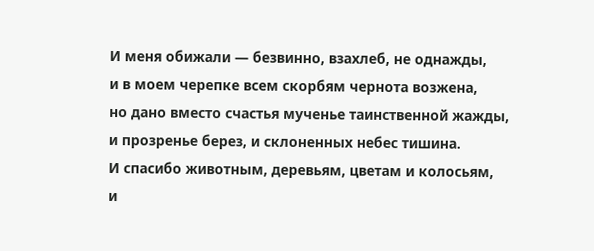И меня обижали — безвинно, взахлеб, не однажды,
и в моем черепке всем скорбям чернота возжена,
но дано вместо счастья мученье таинственной жажды,
и прозренье берез, и склоненных небес тишина.
И спасибо животным, деревьям, цветам и колосьям,
и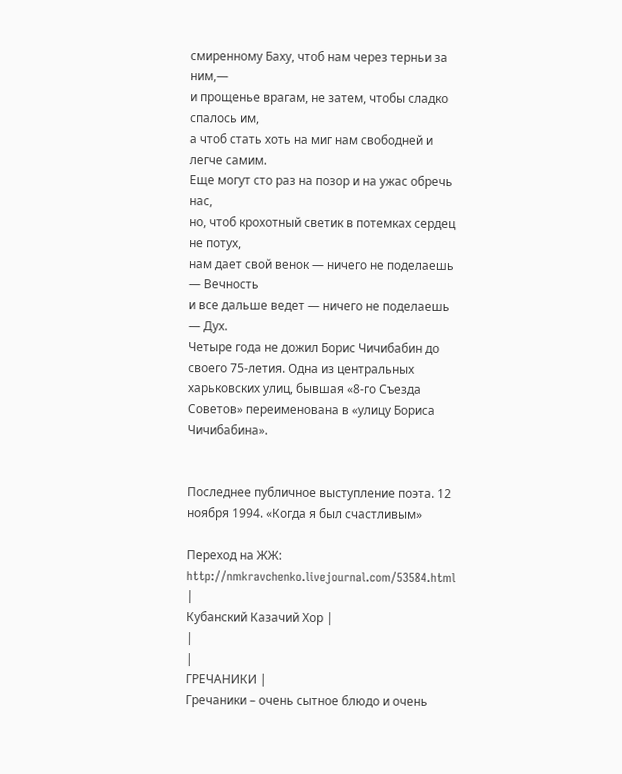смиренному Баху, чтоб нам через терньи за ним,—
и прощенье врагам, не затем, чтобы сладко спалось им,
а чтоб стать хоть на миг нам свободней и легче самим.
Еще могут сто раз на позор и на ужас обречь нас,
но, чтоб крохотный светик в потемках сердец не потух,
нам дает свой венок — ничего не поделаешь — Вечность
и все дальше ведет — ничего не поделаешь — Дух.
Четыре года не дожил Борис Чичибабин до своего 75-летия. Одна из центральных харьковских улиц, бывшая «8-го Съезда Советов» переименована в «улицу Бориса Чичибабина».


Последнее публичное выступление поэта. 12 ноября 1994. «Когда я был счастливым»

Переход на ЖЖ: http://nmkravchenko.livejournal.com/53584.html
|
Кубанский Казачий Хор |
|
|
ГРЕЧАНИКИ |
Гречаники – очень сытное блюдо и очень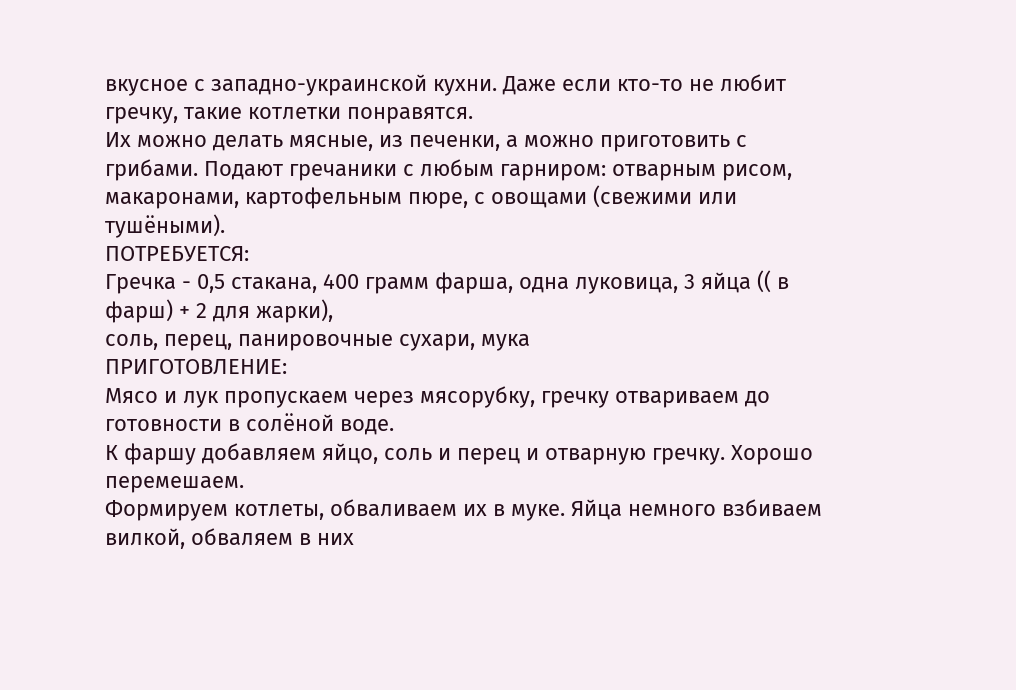вкусное с западно-украинской кухни. Даже если кто-то не любит гречку, такие котлетки понравятся.
Их можно делать мясные, из печенки, а можно приготовить с грибами. Подают гречаники с любым гарниром: отварным рисом, макаронами, картофельным пюре, с овощами (свежими или тушёными).
ПОТРЕБУЕТСЯ:
Гречка - 0,5 стакана, 400 грамм фарша, одна луковица, 3 яйца (( в фарш) + 2 для жарки),
соль, перец, панировочные сухари, мука
ПРИГОТОВЛЕНИЕ:
Мясо и лук пропускаем через мясорубку, гречку отвариваем до готовности в солёной воде.
К фаршу добавляем яйцо, соль и перец и отварную гречку. Хорошо перемешаем.
Формируем котлеты, обваливаем их в муке. Яйца немного взбиваем вилкой, обваляем в них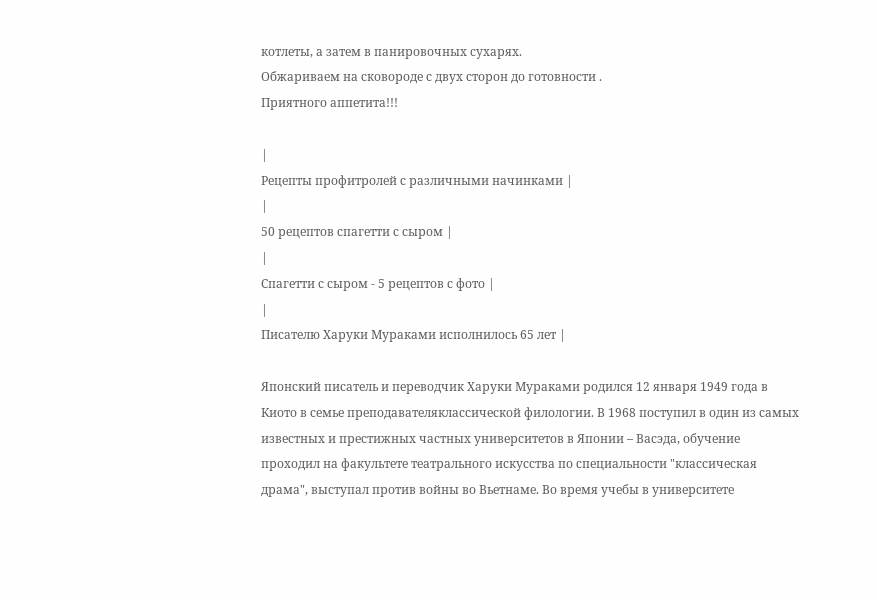котлеты, а затем в панировочных сухарях.
Обжариваем на сковороде с двух сторон до готовности .
Приятного аппетита!!!

|
Рецепты профитролей с различными начинками |
|
50 рецептов спагетти с сыром |
|
Спагетти с сыром - 5 рецептов с фото |
|
Писателю Харуки Мураками исполнилось 65 лет |

Японский писатель и переводчик Харуки Мураками родился 12 января 1949 года в Киото в семье преподавателяклассической филологии. В 1968 поступил в один из самых известных и престижных частных университетов в Японии – Васэда, обучение проходил на факультете театрального искусства по специальности "классическая драма", выступал против войны во Вьетнаме. Во время учебы в университете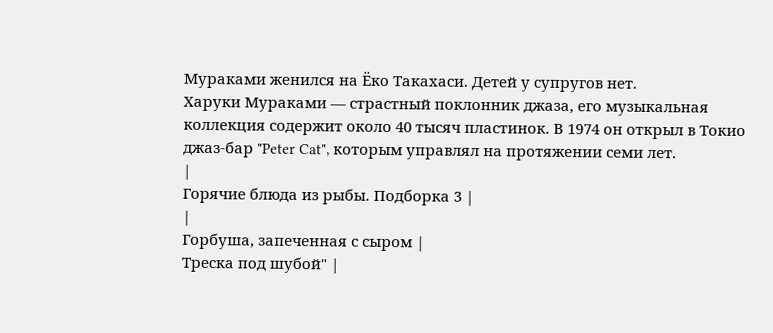Мураками женился на Ёко Такахаси. Детей у супругов нет.
Харуки Мураками — страстный поклонник джаза, его музыкальная коллекция содержит около 40 тысяч пластинок. В 1974 он открыл в Токио джаз-бар "Peter Cat", которым управлял на протяжении семи лет.
|
Горячие блюда из рыбы. Подборка 3 |
|
Горбуша, запеченная с сыром |
Треска под шубой" |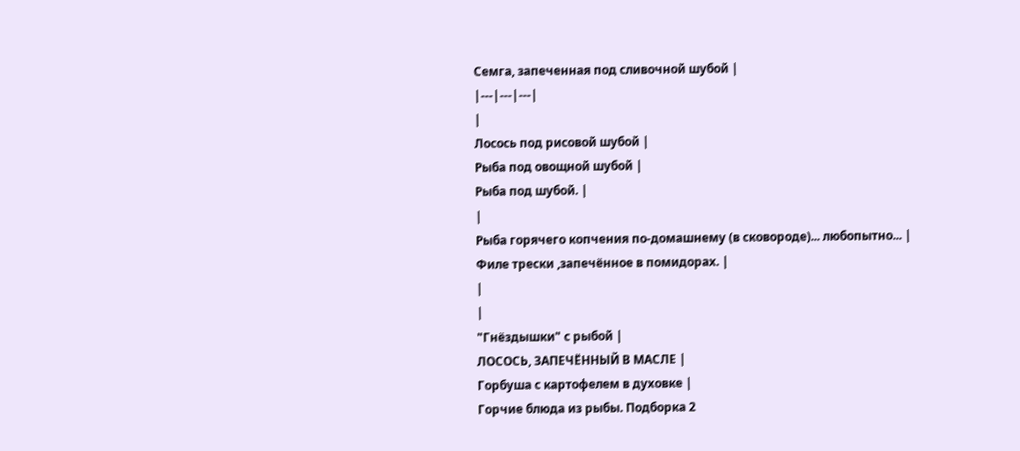Семга, запеченная под сливочной шубой |
|---|---|---|
|
Лосось под рисовой шубой |
Рыба под овощной шубой |
Рыба под шубой. |
|
Рыба горячего копчения по-домашнему (в сковороде)... любопытно... |
Филе трески ,запечённое в помидорах. |
|
|
"Гнёздышки" с рыбой |
ЛОСОСЬ, ЗАПЕЧЁННЫЙ В МАСЛЕ |
Горбуша с картофелем в духовке |
Горчие блюда из рыбы. Подборка 2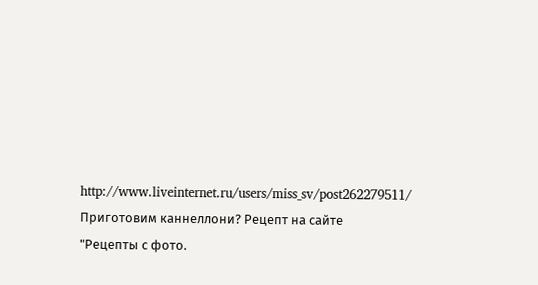http://www.liveinternet.ru/users/miss_sv/post262279511/
Приготовим каннеллони? Рецепт на сайте
"Рецепты с фото.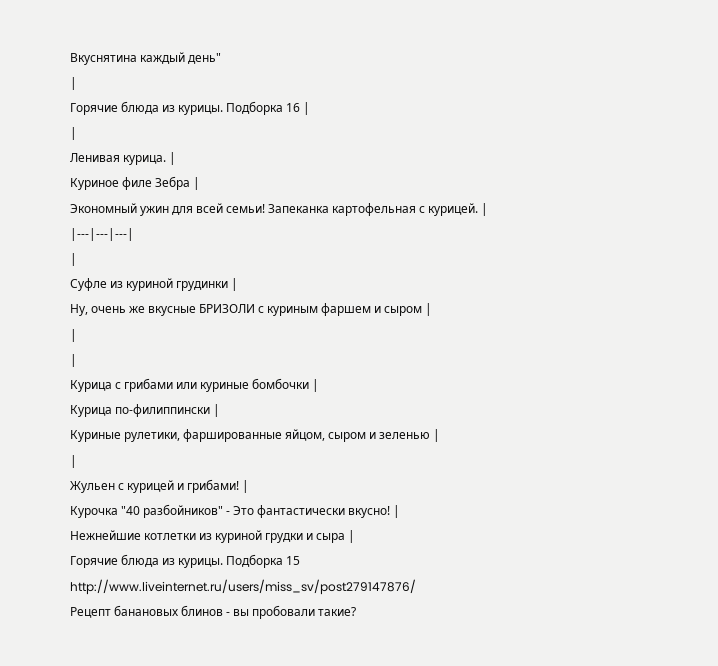Вкуснятина каждый день"
|
Горячие блюда из курицы. Подборка 16 |
|
Ленивая курица. |
Куриное филе Зебра |
Экономный ужин для всей семьи! Запеканка картофельная с курицей. |
|---|---|---|
|
Суфле из куриной грудинки |
Hу, очень же вкусные БРИЗОЛИ с куриным фаршем и сыром |
|
|
Курица с грибами или куриные бомбочки |
Курица по-филиппински |
Куриные рулетики, фаршированные яйцом, сыром и зеленью |
|
Жульен с курицей и грибами! |
Курочка "40 разбойников" - Это фантастически вкусно! |
Нежнейшие котлетки из куриной грудки и сыра |
Горячие блюда из курицы. Подборка 15
http://www.liveinternet.ru/users/miss_sv/post279147876/
Рецепт банановых блинов - вы пробовали такие?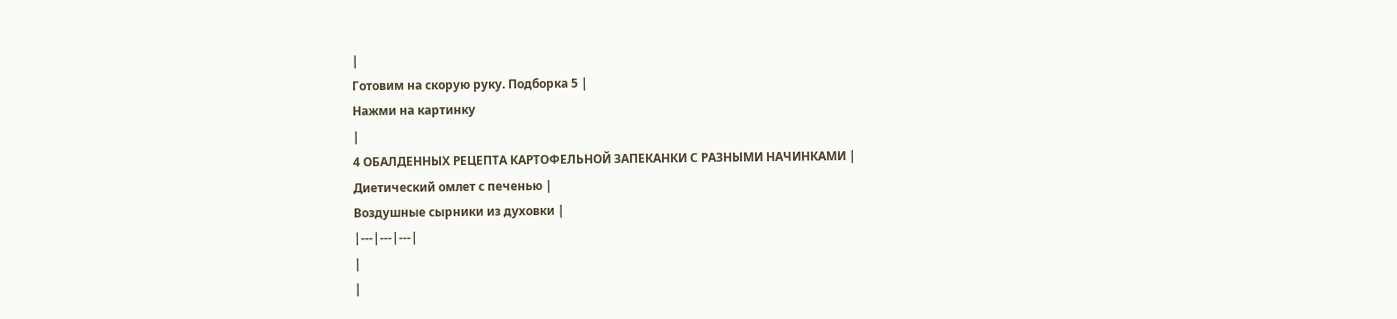|
Готовим на скорую руку. Подборка 5 |
Нажми на картинку
|
4 ОБАЛДЕННЫХ РЕЦЕПТА КАРТОФЕЛЬНОЙ ЗАПЕКАНКИ С РАЗНЫМИ НАЧИНКАМИ |
Диетический омлет с печенью |
Воздушные сырники из духовки |
|---|---|---|
|
|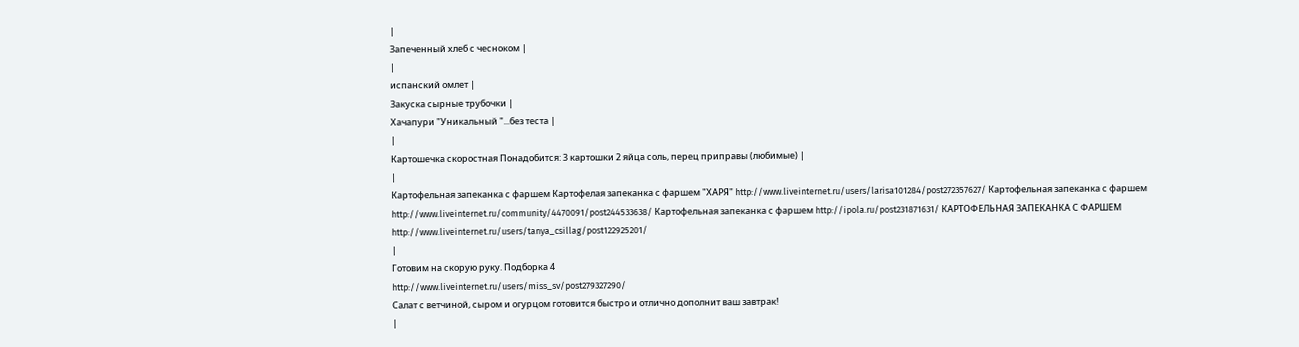|
Запеченный хлеб с чесноком |
|
испанский омлет |
Закуска сырные трубочки |
Хачапури "Уникальный "...без теста |
|
Картошечка скоростная Понадобится: 3 картошки 2 яйца соль, перец приправы (любимые) |
|
Картофельная запеканка с фаршем Картофелая запеканка с фаршем "ХАРЯ" http://www.liveinternet.ru/users/larisa101284/post272357627/ Картофельная запеканка с фаршем http://www.liveinternet.ru/community/4470091/post244533638/ Картофельная запеканка с фаршем http://ipola.ru/post231871631/ КАРТОФЕЛЬНАЯ ЗАПЕКАНКА С ФАРШЕМ http://www.liveinternet.ru/users/tanya_csillag/post122925201/
|
Готовим на скорую руку. Подборка 4
http://www.liveinternet.ru/users/miss_sv/post279327290/
Cалат с ветчиной, сыром и огурцом готовится быстро и отлично дополнит ваш завтрак!
|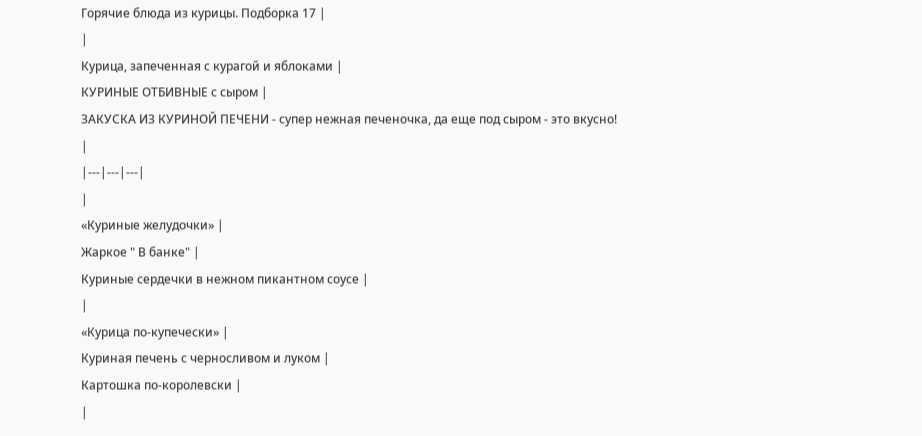Горячие блюда из курицы. Подборка 17 |
|
Курица, запеченная с курагой и яблоками |
КУРИНЫЕ ОТБИВНЫЕ с сыром |
ЗАКУСКА ИЗ КУРИНОЙ ПЕЧЕНИ - супер нежная печеночка, да еще под сыром - это вкусно!
|
|---|---|---|
|
«Куриные желудочки» |
Жаркое " В банке" |
Куриные сердечки в нежном пикантном соусе |
|
«Курица по-купечески» |
Куриная печень с черносливом и луком |
Картошка по-королевски |
|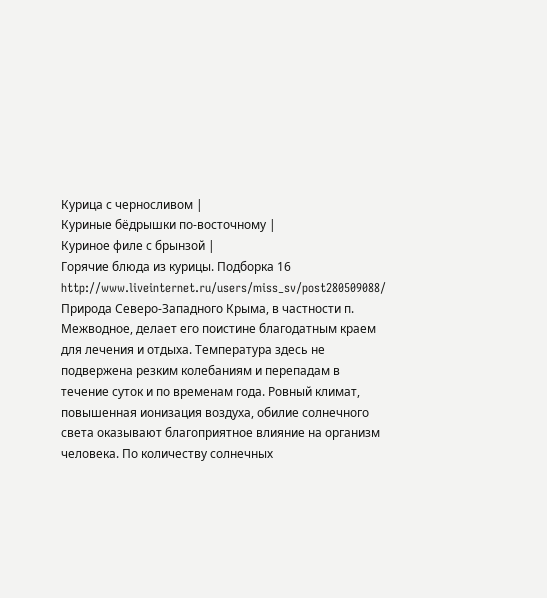Курица с черносливом |
Куриные бёдрышки по-восточному |
Куриное филе с брынзой |
Горячие блюда из курицы. Подборка 16
http://www.liveinternet.ru/users/miss_sv/post280509088/
Природа Северо-Западного Крыма, в частности п. Межводное, делает его поистине благодатным краем для лечения и отдыха. Температура здесь не подвержена резким колебаниям и перепадам в течение суток и по временам года. Ровный климат, повышенная ионизация воздуха, обилие солнечного света оказывают благоприятное влияние на организм человека. По количеству солнечных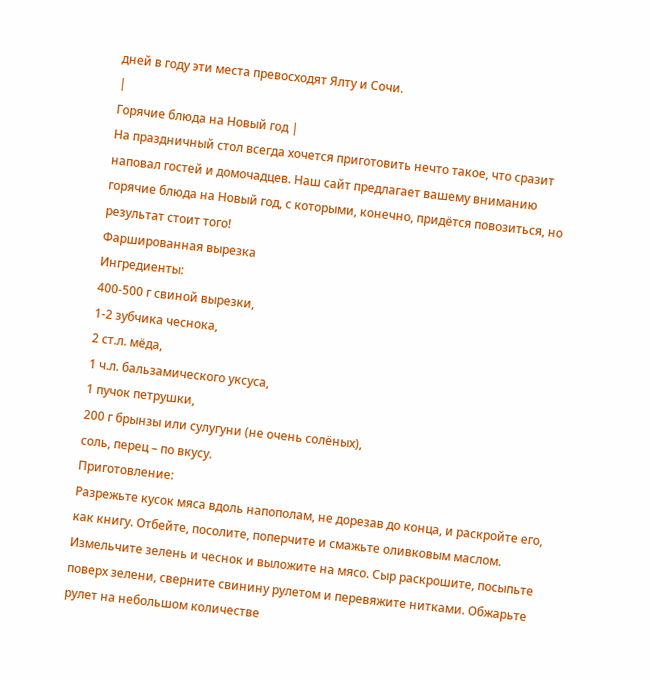дней в году эти места превосходят Ялту и Сочи.
|
Горячие блюда на Новый год |
На праздничный стол всегда хочется приготовить нечто такое, что сразит наповал гостей и домочадцев. Наш сайт предлагает вашему вниманию горячие блюда на Новый год, с которыми, конечно, придётся повозиться, но результат стоит того!
Фаршированная вырезка
Ингредиенты:
400-500 г свиной вырезки,
1-2 зубчика чеснока,
2 ст.л. мёда,
1 ч.л. бальзамического уксуса,
1 пучок петрушки,
200 г брынзы или сулугуни (не очень солёных),
соль, перец – по вкусу.
Приготовление:
Разрежьте кусок мяса вдоль напополам, не дорезав до конца, и раскройте его, как книгу. Отбейте, посолите, поперчите и смажьте оливковым маслом. Измельчите зелень и чеснок и выложите на мясо. Сыр раскрошите, посыпьте поверх зелени, сверните свинину рулетом и перевяжите нитками. Обжарьте рулет на небольшом количестве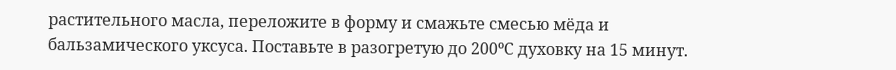растительного масла, переложите в форму и смажьте смесью мёда и бальзамического уксуса. Поставьте в разогретую до 200ºС духовку на 15 минут.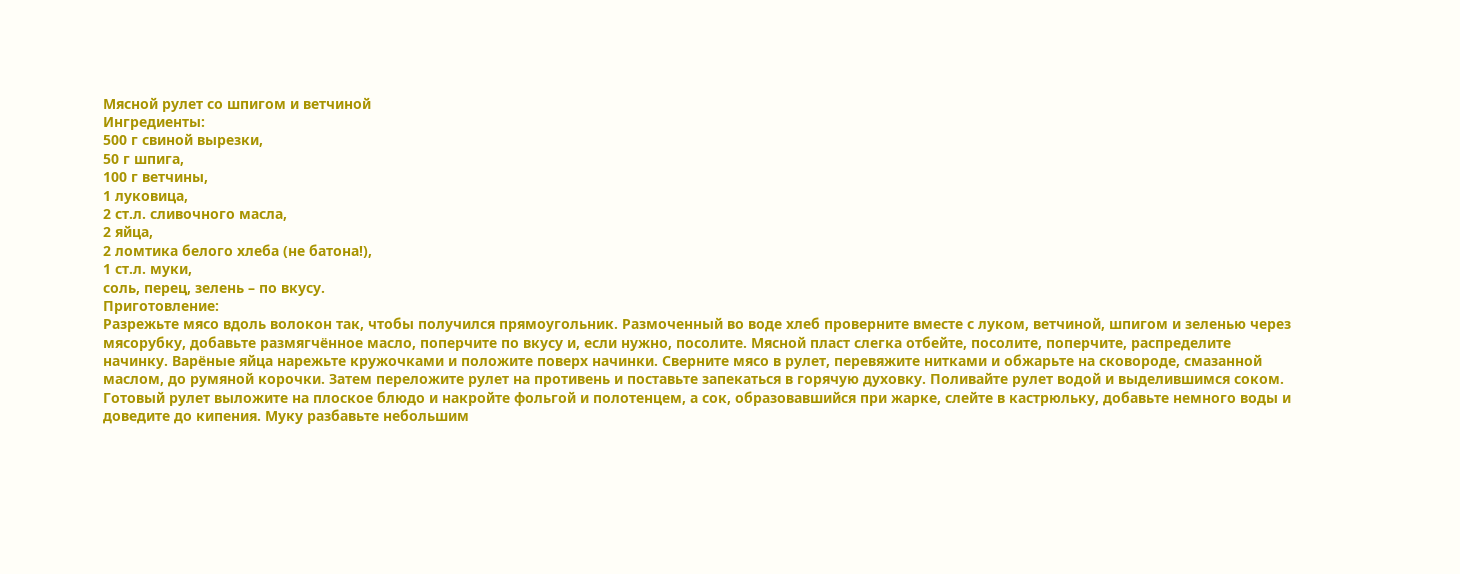Мясной рулет со шпигом и ветчиной
Ингредиенты:
500 г свиной вырезки,
50 г шпига,
100 г ветчины,
1 луковица,
2 ст.л. сливочного масла,
2 яйца,
2 ломтика белого хлеба (не батона!),
1 ст.л. муки,
соль, перец, зелень – по вкусу.
Приготовление:
Разрежьте мясо вдоль волокон так, чтобы получился прямоугольник. Размоченный во воде хлеб проверните вместе с луком, ветчиной, шпигом и зеленью через мясорубку, добавьте размягчённое масло, поперчите по вкусу и, если нужно, посолите. Мясной пласт слегка отбейте, посолите, поперчите, распределите начинку. Варёные яйца нарежьте кружочками и положите поверх начинки. Сверните мясо в рулет, перевяжите нитками и обжарьте на сковороде, смазанной маслом, до румяной корочки. Затем переложите рулет на противень и поставьте запекаться в горячую духовку. Поливайте рулет водой и выделившимся соком. Готовый рулет выложите на плоское блюдо и накройте фольгой и полотенцем, а сок, образовавшийся при жарке, слейте в кастрюльку, добавьте немного воды и доведите до кипения. Муку разбавьте небольшим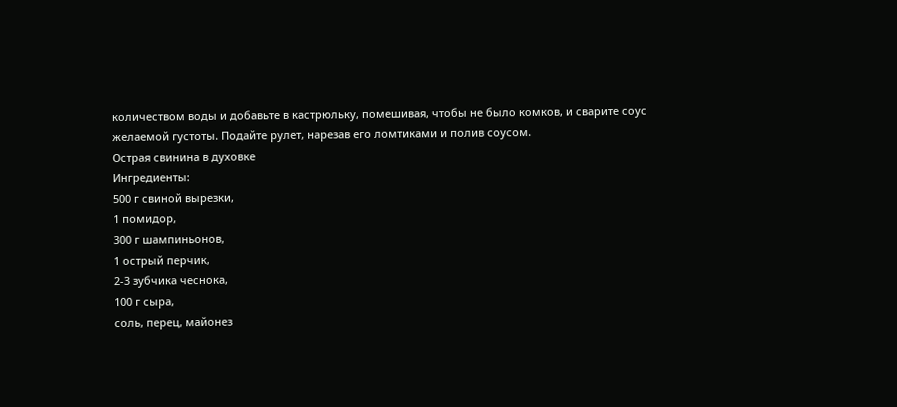количеством воды и добавьте в кастрюльку, помешивая, чтобы не было комков, и сварите соус желаемой густоты. Подайте рулет, нарезав его ломтиками и полив соусом.
Острая свинина в духовке
Ингредиенты:
500 г свиной вырезки,
1 помидор,
300 г шампиньонов,
1 острый перчик,
2-3 зубчика чеснока,
100 г сыра,
соль, перец, майонез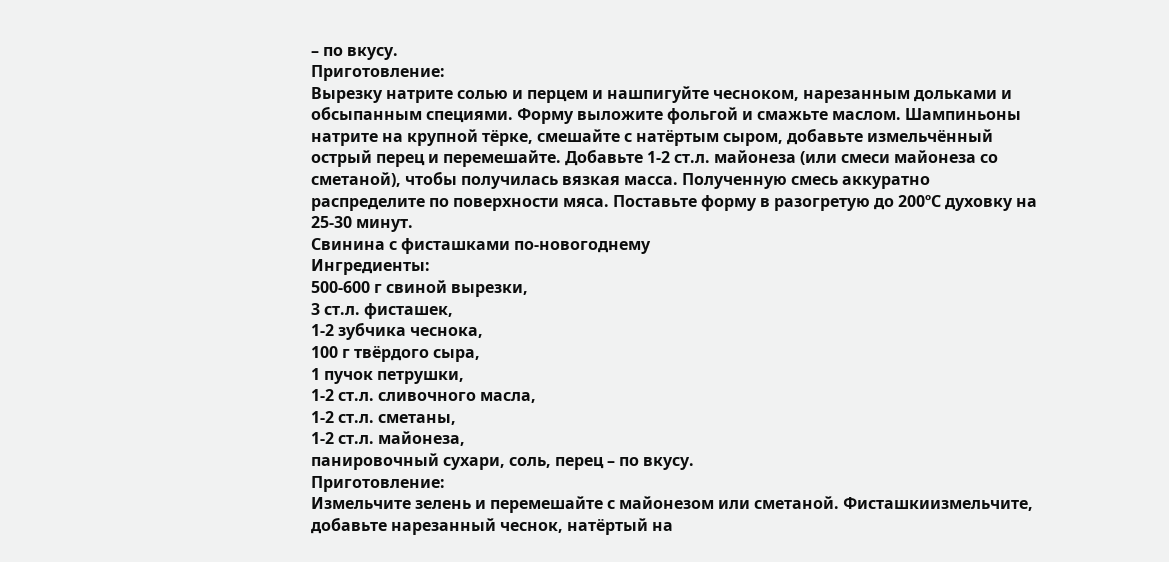– по вкусу.
Приготовление:
Вырезку натрите солью и перцем и нашпигуйте чесноком, нарезанным дольками и обсыпанным специями. Форму выложите фольгой и смажьте маслом. Шампиньоны натрите на крупной тёрке, смешайте с натёртым сыром, добавьте измельчённый острый перец и перемешайте. Добавьте 1-2 ст.л. майонеза (или смеси майонеза со сметаной), чтобы получилась вязкая масса. Полученную смесь аккуратно распределите по поверхности мяса. Поставьте форму в разогретую до 200ºС духовку на 25-30 минут.
Свинина с фисташками по-новогоднему
Ингредиенты:
500-600 г свиной вырезки,
3 ст.л. фисташек,
1-2 зубчика чеснока,
100 г твёрдого сыра,
1 пучок петрушки,
1-2 ст.л. сливочного масла,
1-2 ст.л. сметаны,
1-2 ст.л. майонеза,
панировочный сухари, соль, перец – по вкусу.
Приготовление:
Измельчите зелень и перемешайте с майонезом или сметаной. Фисташкиизмельчите, добавьте нарезанный чеснок, натёртый на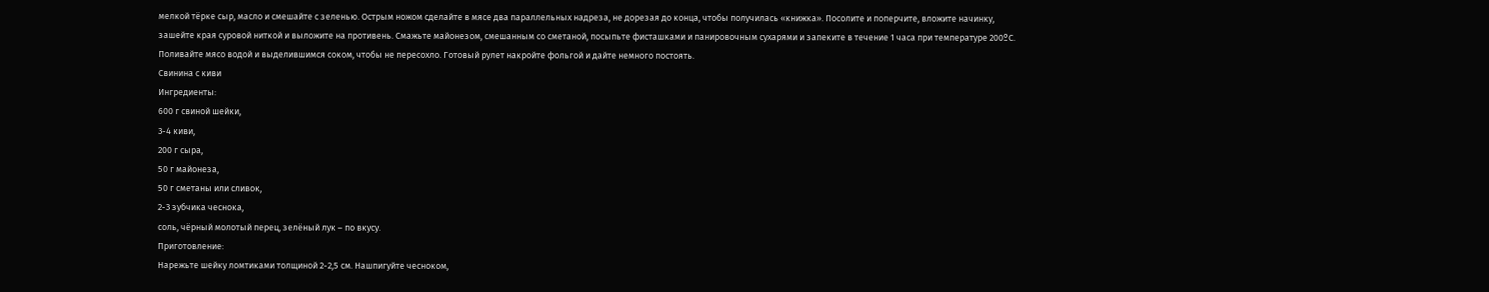мелкой тёрке сыр, масло и смешайте с зеленью. Острым ножом сделайте в мясе два параллельных надреза, не дорезая до конца, чтобы получилась «книжка». Посолите и поперчите, вложите начинку, зашейте края суровой ниткой и выложите на противень. Смажьте майонезом, смешанным со сметаной, посыпьте фисташками и панировочным сухарями и запеките в течение 1 часа при температуре 200ºС. Поливайте мясо водой и выделившимся соком, чтобы не пересохло. Готовый рулет накройте фольгой и дайте немного постоять.
Свинина с киви
Ингредиенты:
600 г свиной шейки,
3-4 киви,
200 г сыра,
50 г майонеза,
50 г сметаны или сливок,
2-3 зубчика чеснока,
соль, чёрный молотый перец, зелёный лук – по вкусу.
Приготовление:
Нарежьте шейку ломтиками толщиной 2-2,5 см. Нашпигуйте чесноком,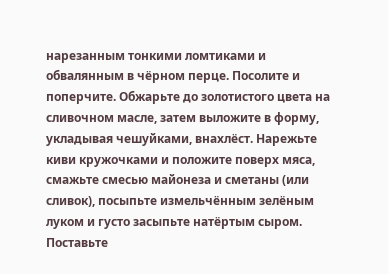нарезанным тонкими ломтиками и обвалянным в чёрном перце. Посолите и поперчите. Обжарьте до золотистого цвета на сливочном масле, затем выложите в форму, укладывая чешуйками, внахлёст. Нарежьте киви кружочками и положите поверх мяса, смажьте смесью майонеза и сметаны (или сливок), посыпьте измельчённым зелёным луком и густо засыпьте натёртым сыром. Поставьте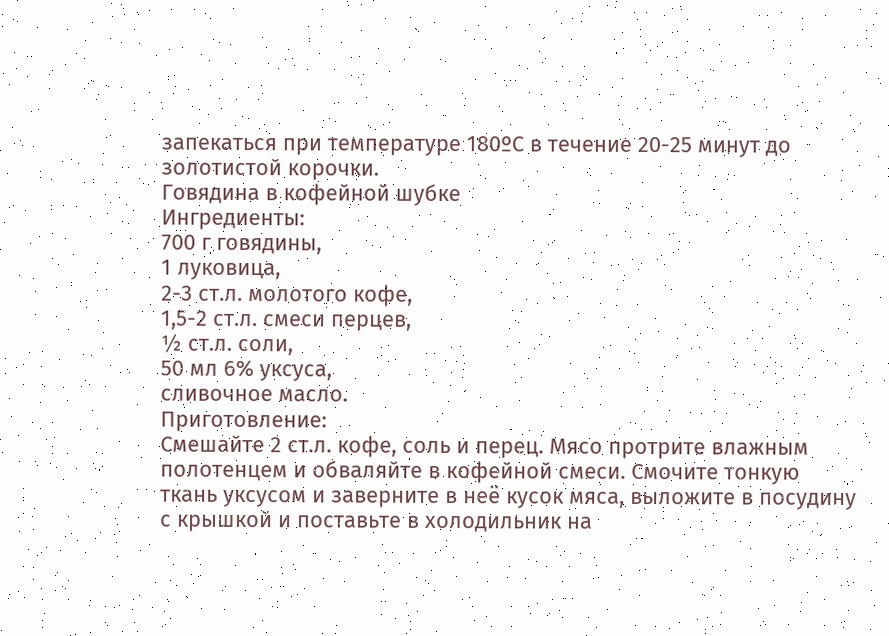запекаться при температуре 180ºС в течение 20-25 минут до золотистой корочки.
Говядина в кофейной шубке
Ингредиенты:
700 г говядины,
1 луковица,
2-3 ст.л. молотого кофе,
1,5-2 ст.л. смеси перцев,
½ ст.л. соли,
50 мл 6% уксуса,
сливочное масло.
Приготовление:
Смешайте 2 ст.л. кофе, соль и перец. Мясо протрите влажным полотенцем и обваляйте в кофейной смеси. Смочите тонкую ткань уксусом и заверните в неё кусок мяса, выложите в посудину с крышкой и поставьте в холодильник на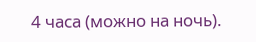4 часа (можно на ночь).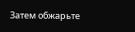Затем обжарьте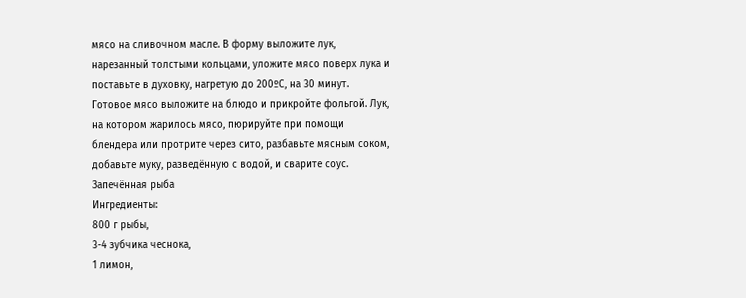мясо на сливочном масле. В форму выложите лук, нарезанный толстыми кольцами, уложите мясо поверх лука и поставьте в духовку, нагретую до 200ºС, на 30 минут. Готовое мясо выложите на блюдо и прикройте фольгой. Лук, на котором жарилось мясо, пюрируйте при помощи блендера или протрите через сито, разбавьте мясным соком, добавьте муку, разведённую с водой, и сварите соус.
Запечённая рыба
Ингредиенты:
800 г рыбы,
3-4 зубчика чеснока,
1 лимон,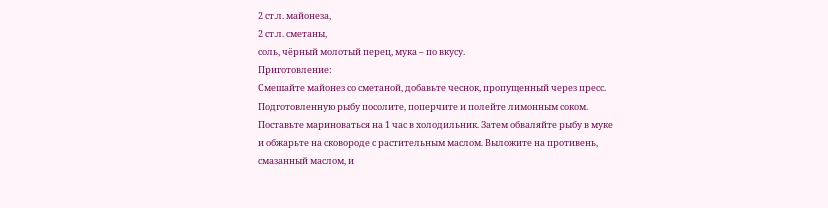2 ст.л. майонеза,
2 ст.л. сметаны,
соль, чёрный молотый перец, мука – по вкусу.
Приготовление:
Смешайте майонез со сметаной, добавьте чеснок, пропущенный через пресс. Подготовленную рыбу посолите, поперчите и полейте лимонным соком. Поставьте мариноваться на 1 час в холодильник. Затем обваляйте рыбу в муке и обжарьте на сковороде с растительным маслом. Выложите на противень, смазанный маслом, и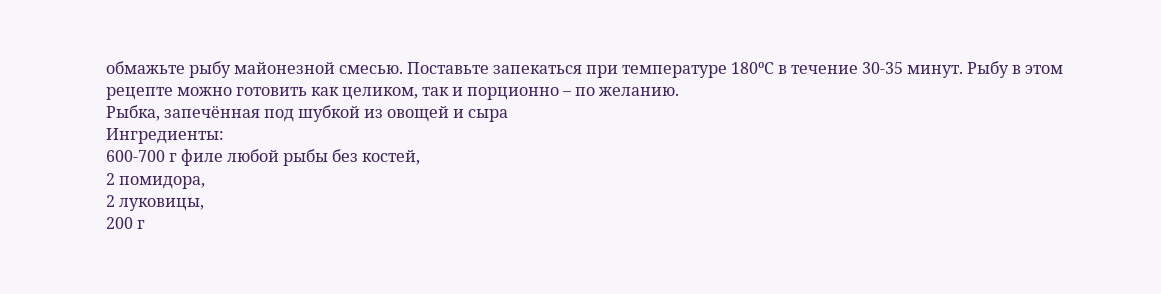обмажьте рыбу майонезной смесью. Поставьте запекаться при температуре 180ºС в течение 30-35 минут. Рыбу в этом рецепте можно готовить как целиком, так и порционно – по желанию.
Рыбка, запечённая под шубкой из овощей и сыра
Ингредиенты:
600-700 г филе любой рыбы без костей,
2 помидора,
2 луковицы,
200 г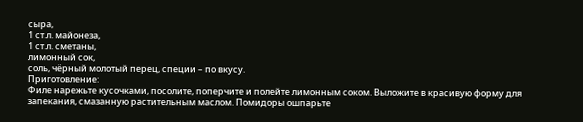сыра,
1 ст.л. майонеза,
1 ст.л. сметаны,
лимонный сок,
соль, чёрный молотый перец, специи – по вкусу.
Приготовление:
Филе нарежьте кусочками, посолите, поперчите и полейте лимонным соком. Выложите в красивую форму для запекания, смазанную растительным маслом. Помидоры ошпарьте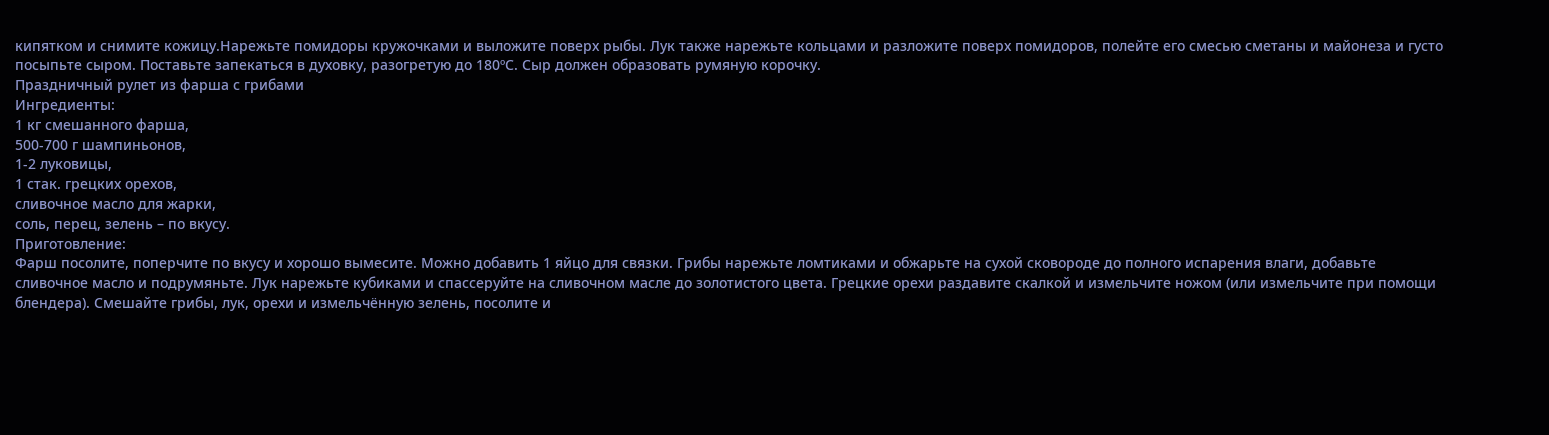кипятком и снимите кожицу.Нарежьте помидоры кружочками и выложите поверх рыбы. Лук также нарежьте кольцами и разложите поверх помидоров, полейте его смесью сметаны и майонеза и густо посыпьте сыром. Поставьте запекаться в духовку, разогретую до 180ºС. Сыр должен образовать румяную корочку.
Праздничный рулет из фарша с грибами
Ингредиенты:
1 кг смешанного фарша,
500-700 г шампиньонов,
1-2 луковицы,
1 стак. грецких орехов,
сливочное масло для жарки,
соль, перец, зелень – по вкусу.
Приготовление:
Фарш посолите, поперчите по вкусу и хорошо вымесите. Можно добавить 1 яйцо для связки. Грибы нарежьте ломтиками и обжарьте на сухой сковороде до полного испарения влаги, добавьте сливочное масло и подрумяньте. Лук нарежьте кубиками и спассеруйте на сливочном масле до золотистого цвета. Грецкие орехи раздавите скалкой и измельчите ножом (или измельчите при помощи блендера). Смешайте грибы, лук, орехи и измельчённую зелень, посолите и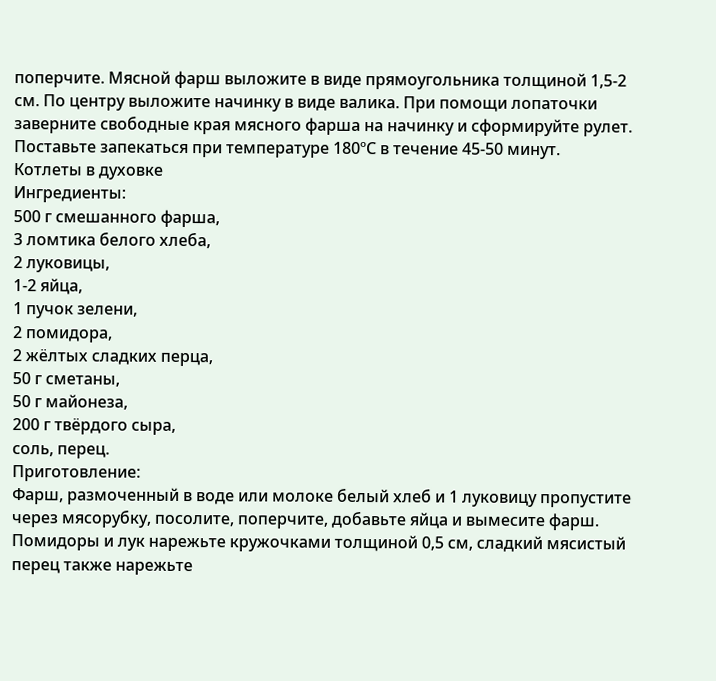поперчите. Мясной фарш выложите в виде прямоугольника толщиной 1,5-2 см. По центру выложите начинку в виде валика. При помощи лопаточки заверните свободные края мясного фарша на начинку и сформируйте рулет. Поставьте запекаться при температуре 180ºС в течение 45-50 минут.
Котлеты в духовке
Ингредиенты:
500 г смешанного фарша,
3 ломтика белого хлеба,
2 луковицы,
1-2 яйца,
1 пучок зелени,
2 помидора,
2 жёлтых сладких перца,
50 г сметаны,
50 г майонеза,
200 г твёрдого сыра,
соль, перец.
Приготовление:
Фарш, размоченный в воде или молоке белый хлеб и 1 луковицу пропустите через мясорубку, посолите, поперчите, добавьте яйца и вымесите фарш. Помидоры и лук нарежьте кружочками толщиной 0,5 см, сладкий мясистый перец также нарежьте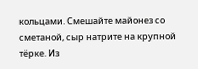кольцами. Смешайте майонез со сметаной, сыр натрите на крупной тёрке. Из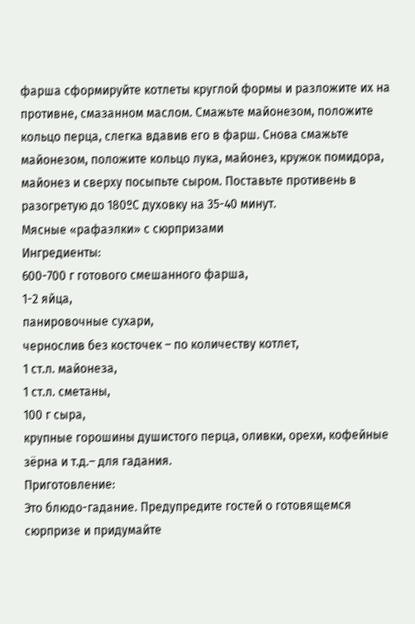фарша сформируйте котлеты круглой формы и разложите их на противне, смазанном маслом. Смажьте майонезом, положите кольцо перца, слегка вдавив его в фарш. Снова смажьте майонезом, положите кольцо лука, майонез, кружок помидора, майонез и сверху посыпьте сыром. Поставьте противень в разогретую до 180ºС духовку на 35-40 минут.
Мясные «рафаэлки» с сюрпризами
Ингредиенты:
600-700 г готового смешанного фарша,
1-2 яйца,
панировочные сухари,
чернослив без косточек – по количеству котлет,
1 ст.л. майонеза,
1 ст.л. сметаны,
100 г сыра,
крупные горошины душистого перца, оливки, орехи, кофейные зёрна и т.д.– для гадания.
Приготовление:
Это блюдо-гадание. Предупредите гостей о готовящемся сюрпризе и придумайте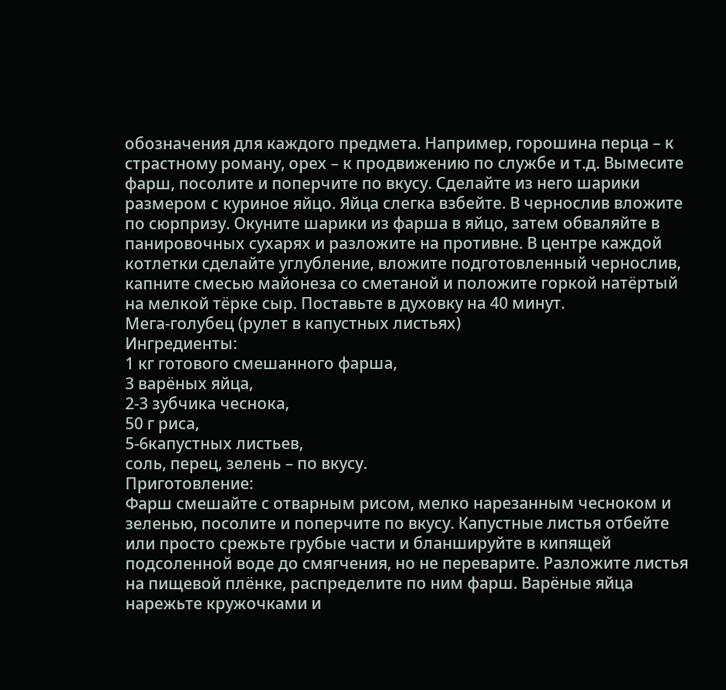обозначения для каждого предмета. Например, горошина перца – к страстному роману, орех – к продвижению по службе и т.д. Вымесите фарш, посолите и поперчите по вкусу. Сделайте из него шарики размером с куриное яйцо. Яйца слегка взбейте. В чернослив вложите по сюрпризу. Окуните шарики из фарша в яйцо, затем обваляйте в панировочных сухарях и разложите на противне. В центре каждой котлетки сделайте углубление, вложите подготовленный чернослив, капните смесью майонеза со сметаной и положите горкой натёртый на мелкой тёрке сыр. Поставьте в духовку на 40 минут.
Мега-голубец (рулет в капустных листьях)
Ингредиенты:
1 кг готового смешанного фарша,
3 варёных яйца,
2-3 зубчика чеснока,
50 г риса,
5-6капустных листьев,
соль, перец, зелень – по вкусу.
Приготовление:
Фарш смешайте с отварным рисом, мелко нарезанным чесноком и зеленью, посолите и поперчите по вкусу. Капустные листья отбейте или просто срежьте грубые части и бланшируйте в кипящей подсоленной воде до смягчения, но не переварите. Разложите листья на пищевой плёнке, распределите по ним фарш. Варёные яйца нарежьте кружочками и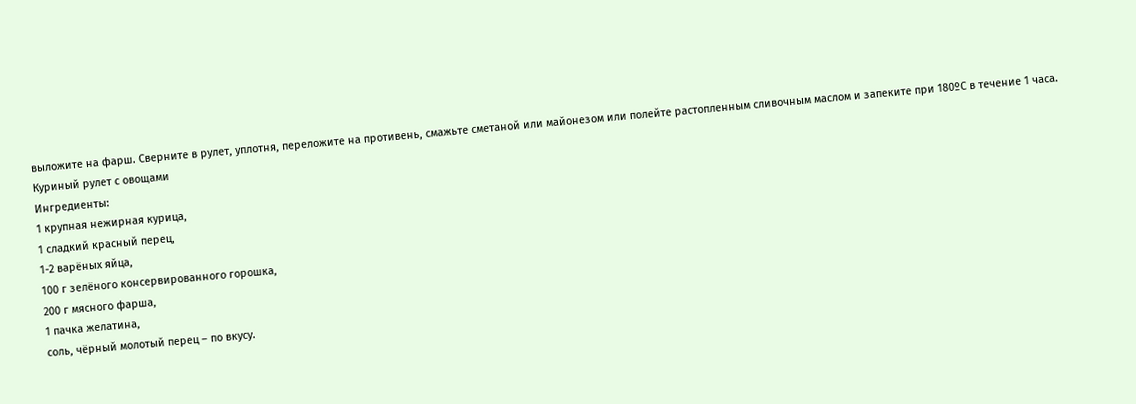выложите на фарш. Сверните в рулет, уплотня, переложите на противень, смажьте сметаной или майонезом или полейте растопленным сливочным маслом и запеките при 180ºС в течение 1 часа.
Куриный рулет с овощами
Ингредиенты:
1 крупная нежирная курица,
1 сладкий красный перец,
1-2 варёных яйца,
100 г зелёного консервированного горошка,
200 г мясного фарша,
1 пачка желатина,
соль, чёрный молотый перец – по вкусу.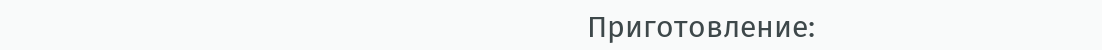Приготовление: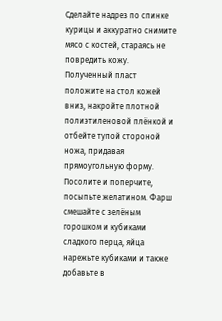Сделайте надрез по спинке курицы и аккуратно снимите мясо с костей, стараясь не повредить кожу. Полученный пласт положите на стол кожей вниз, накройте плотной полиэтиленовой плёнкой и отбейте тупой стороной ножа, придавая прямоугольную форму. Посолите и поперчите, посыпьте желатином. Фарш смешайте с зелёным горошком и кубиками сладкого перца, яйца нарежьте кубиками и также добавьте в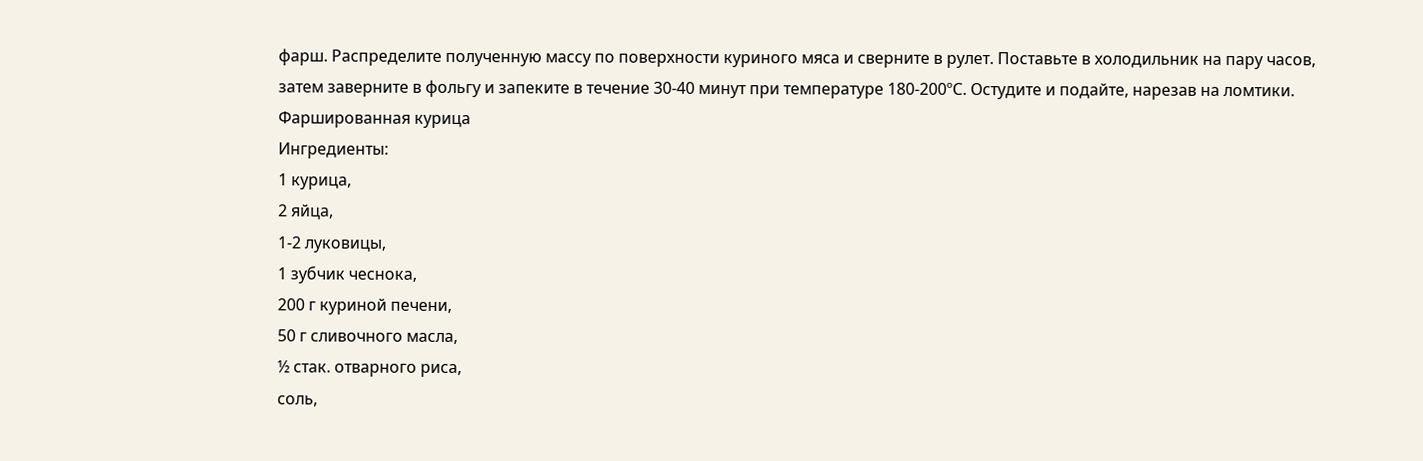фарш. Распределите полученную массу по поверхности куриного мяса и сверните в рулет. Поставьте в холодильник на пару часов, затем заверните в фольгу и запеките в течение 30-40 минут при температуре 180-200ºС. Остудите и подайте, нарезав на ломтики.
Фаршированная курица
Ингредиенты:
1 курица,
2 яйца,
1-2 луковицы,
1 зубчик чеснока,
200 г куриной печени,
50 г сливочного масла,
½ стак. отварного риса,
соль,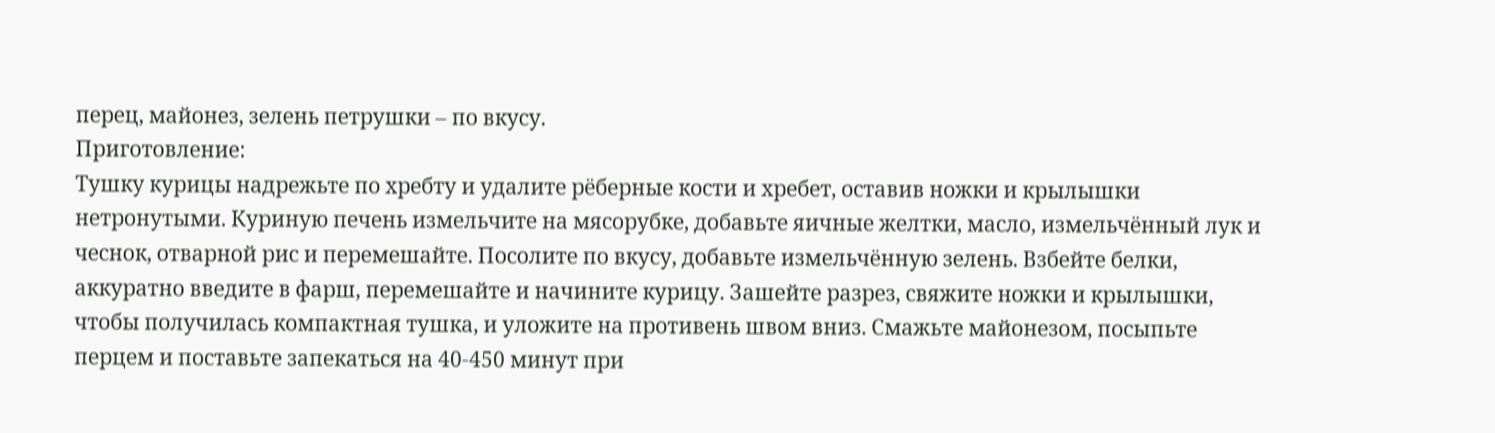перец, майонез, зелень петрушки – по вкусу.
Приготовление:
Тушку курицы надрежьте по хребту и удалите рёберные кости и хребет, оставив ножки и крылышки нетронутыми. Куриную печень измельчите на мясорубке, добавьте яичные желтки, масло, измельчённый лук и чеснок, отварной рис и перемешайте. Посолите по вкусу, добавьте измельчённую зелень. Взбейте белки, аккуратно введите в фарш, перемешайте и начините курицу. Зашейте разрез, свяжите ножки и крылышки, чтобы получилась компактная тушка, и уложите на противень швом вниз. Смажьте майонезом, посыпьте перцем и поставьте запекаться на 40-450 минут при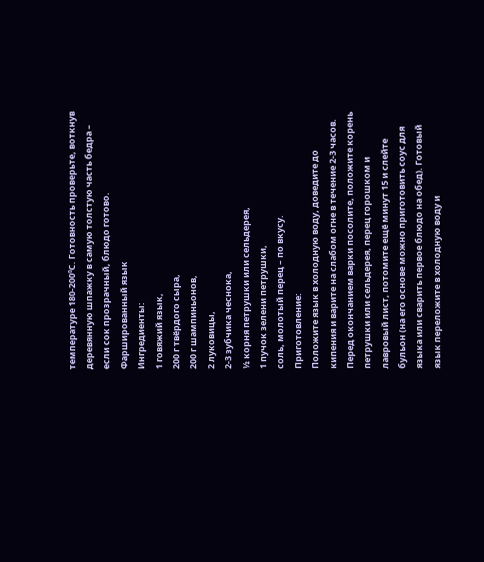температуре 180-200ºС. Готовность проверьте, воткнув деревянную шпажку в самую толстую часть бедра – если сок прозрачный, блюдо готово.
Фаршированный язык
Ингредиенты:
1 говяжий язык,
200 г твёрдого сыра,
200 г шампиньонов,
2 луковицы,
2-3 зубчика чеснока,
½ корня петрушки или сельдерея,
1 пучок зелени петрушки,
соль, молотый перец – по вкусу.
Приготовление:
Положите язык в холодную воду, доведите до кипения и варите на слабом огне в течение 2-3 часов. Перед окончанием варки посолите, положите корень петрушки или сельдерея, перец горошком и лавровый лист, потомите ещё минут 15 и слейте бульон (на его основе можно приготовить соус для языка или сварить первое блюдо на обед). Готовый язык переложите в холодную воду и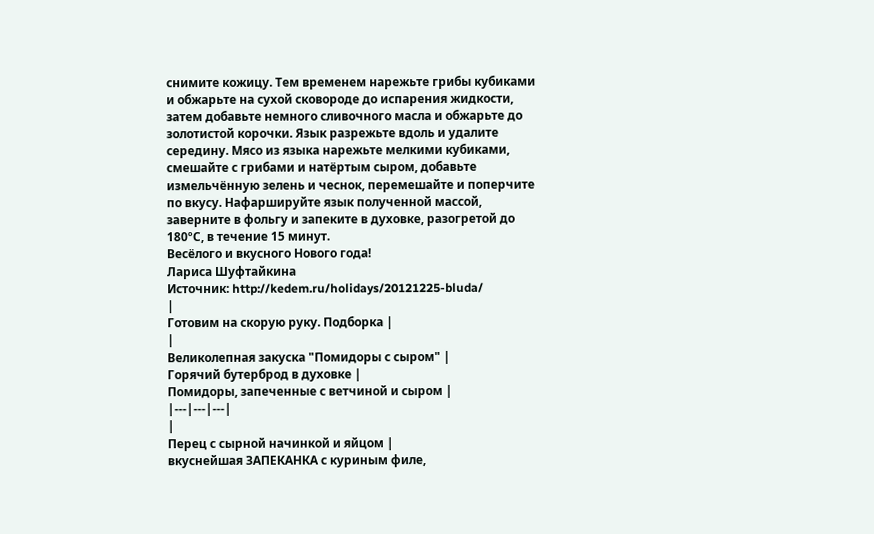снимите кожицу. Тем временем нарежьте грибы кубиками и обжарьте на сухой сковороде до испарения жидкости, затем добавьте немного сливочного масла и обжарьте до золотистой корочки. Язык разрежьте вдоль и удалите середину. Мясо из языка нарежьте мелкими кубиками, смешайте с грибами и натёртым сыром, добавьте измельчённую зелень и чеснок, перемешайте и поперчите по вкусу. Нафаршируйте язык полученной массой, заверните в фольгу и запеките в духовке, разогретой до 180ºС, в течение 15 минут.
Весёлого и вкусного Нового года!
Лариса Шуфтайкина
Источник: http://kedem.ru/holidays/20121225-bluda/
|
Готовим на скорую руку. Подборка |
|
Великолепная закуска "Помидоры с сыром" |
Горячий бутерброд в духовке |
Помидоры, запеченные с ветчиной и сыром |
|---|---|---|
|
Перец с сырной начинкой и яйцом |
вкуснейшая ЗАПЕКАНКА с куриным филе,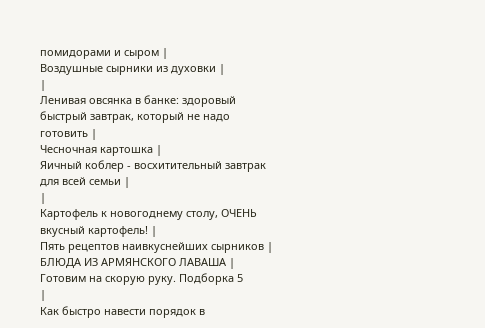помидорами и сыром |
Воздушные сырники из духовки |
|
Ленивая овсянка в банке: здоровый быстрый завтрак, который не надо готовить |
Чесночная картошка |
Яичный коблер - восхитительный завтрак для всей семьи |
|
Картофель к новогоднему столу, ОЧЕНЬ вкусный картофель! |
Пять рецептов наивкуснейших сырников |
БЛЮДА ИЗ АРМЯНСКОГО ЛАВАША |
Готовим на скорую руку. Подборка 5
|
Как быстро навести порядок в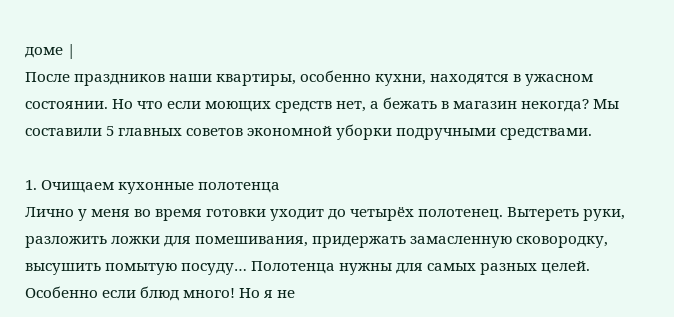доме |
После праздников наши квартиры, особенно кухни, находятся в ужасном состоянии. Но что если моющих средств нет, а бежать в магазин некогда? Мы составили 5 главных советов экономной уборки подручными средствами.

1. Очищаем кухонные полотенца
Лично у меня во время готовки уходит до четырёх полотенец. Вытереть руки, разложить ложки для помешивания, придержать замасленную сковородку, высушить помытую посуду… Полотенца нужны для самых разных целей. Особенно если блюд много! Но я не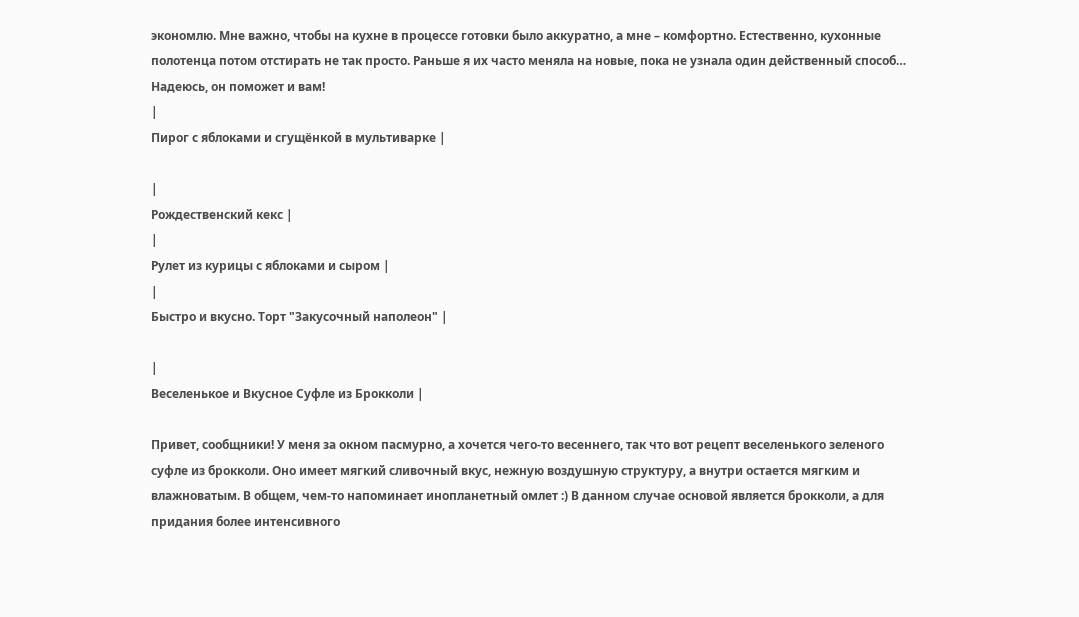экономлю. Мне важно, чтобы на кухне в процессе готовки было аккуратно, а мне – комфортно. Естественно, кухонные полотенца потом отстирать не так просто. Раньше я их часто меняла на новые, пока не узнала один действенный способ… Надеюсь, он поможет и вам!
|
Пирог с яблоками и сгущёнкой в мультиварке |

|
Рождественский кекс |
|
Рулет из курицы с яблоками и сыром |
|
Быстро и вкусно. Торт "Закусочный наполеон" |

|
Веселенькое и Вкусное Суфле из Брокколи |

Привет, сообщники! У меня за окном пасмурно, а хочется чего-то весеннего, так что вот рецепт веселенького зеленого суфле из брокколи. Оно имеет мягкий сливочный вкус, нежную воздушную структуру, а внутри остается мягким и влажноватым. В общем, чем-то напоминает инопланетный омлет :) В данном случае основой является брокколи, а для придания более интенсивного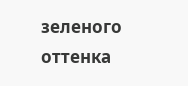зеленого оттенка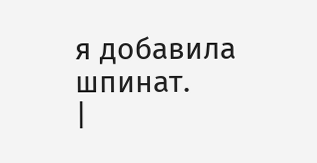я добавила шпинат.
|